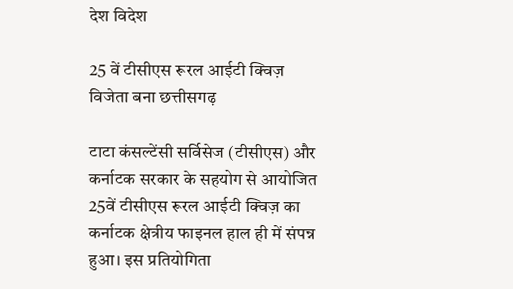देश विदेश

25 वें टीसीएस रूरल आईटी क्विज़ विजेता बना छत्तीसगढ़

टाटा कंसल्टेंसी सर्विसेज (टीसीएस) और कर्नाटक सरकार के सहयोग से आयोजित 25वें टीसीएस रूरल आईटी क्विज़ का कर्नाटक क्षेत्रीय फाइनल हाल ही में संपन्न हुआ। इस प्रतियोगिता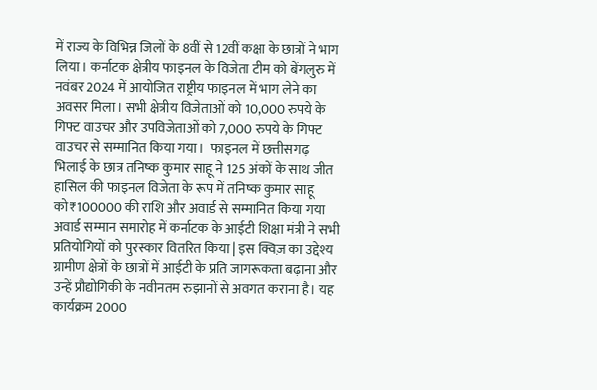में राज्य के विभिन्न जिलों के 8वीं से 12वीं कक्षा के छात्रों ने भाग लिया। कर्नाटक क्षेत्रीय फाइनल के विजेता टीम को बेंगलुरु में नवंबर 2024 में आयोजित राष्ट्रीय फाइनल में भाग लेने का अवसर मिला। सभी क्षेत्रीय विजेताओं को 10,000 रुपये के गिफ्ट वाउचर और उपविजेताओं को 7,000 रुपये के गिफ्ट वाउचर से सम्मानित किया गया।  फाइनल में छत्तीसगढ़ भिलाई के छात्र तनिष्क कुमार साहू ने 125 अंकों के साथ जीत हासिल की फाइनल विजेता के रूप में तनिष्क कुमार साहू को₹100000 की राशि और अवार्ड से सम्मानित किया गया अवार्ड सम्मान समारोह में कर्नाटक के आईटी शिक्षा मंत्री ने सभी प्रतियोगियों को पुरस्कार वितरित किया | इस क्विज़ का उद्देश्य ग्रामीण क्षेत्रों के छात्रों में आईटी के प्रति जागरूकता बढ़ाना और उन्हें प्रौद्योगिकी के नवीनतम रुझानों से अवगत कराना है। यह कार्यक्रम 2000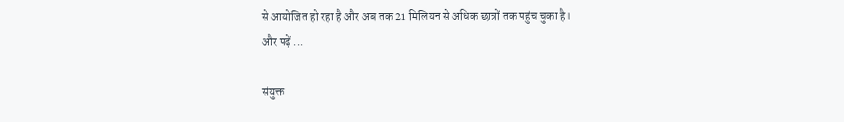से आयोजित हो रहा है और अब तक 21 मिलियन से अधिक छात्रों तक पहुंच चुका है।
और पढ़ें ...

संयुक्त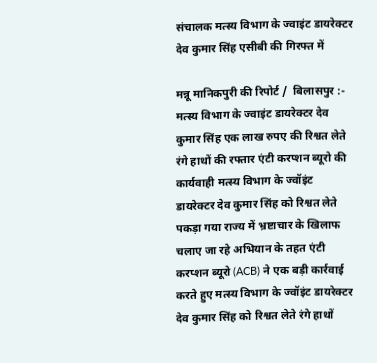संचालक मत्स्य विभाग के ज्वाइंट डायरेक्टर देव कुमार सिंह एसीबी की गिरफ्त में

मन्नू मानिकपुरी की रिपोर्ट /  बिलासपुर :-  मत्स्य विभाग के ज्वाइंट डायरेक्टर देव कुमार सिंह एक लाख रुपए की रिश्वत लेते रंगे हाथों की रफ्तार एंटी करप्शन ब्यूरो की कार्यवाही मत्स्य विभाग के ज्वॉइंट डायरेक्टर देव कुमार सिंह को रिश्वत लेते पकड़ा गया राज्य में भ्रष्टाचार के खिलाफ चलाए जा रहे अभियान के तहत एंटी करप्शन ब्यूरो (ACB) ने एक बड़ी कार्रवाई करते हुए मत्स्य विभाग के ज्वॉइंट डायरेक्टर देव कुमार सिंह को रिश्वत लेते रंगे हाथों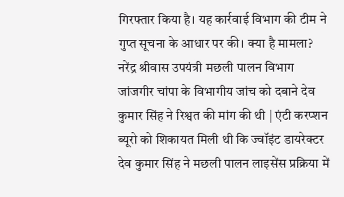गिरफ्तार किया है। यह कार्रवाई विभाग की टीम ने गुप्त सूचना के आधार पर की। क्या है मामला? नरेंद्र श्रीवास उपयंत्री मछली पालन विभाग जांजगीर चांपा के विभागीय जांच को दबाने देव कुमार सिंह ने रिश्वत की मांग की थी | एंटी करप्शन ब्यूरो को शिकायत मिली थी कि ज्वॉइंट डायरेक्टर देव कुमार सिंह ने मछली पालन लाइसेंस प्रक्रिया में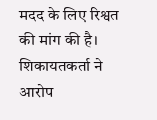मदद के लिए रिश्वत की मांग की है। शिकायतकर्ता ने आरोप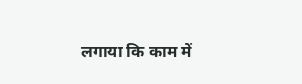लगाया कि काम में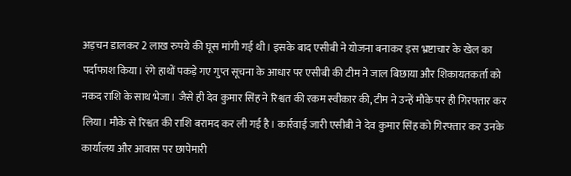अड़चन डालकर 2 लाख रुपये की घूस मांगी गई थी। इसके बाद एसीबी ने योजना बनाकर इस भ्रष्टाचार के खेल का पर्दाफाश किया। रंगे हाथों पकड़े गए गुप्त सूचना के आधार पर एसीबी की टीम ने जाल बिछाया और शिकायतकर्ता को नकद राशि के साथ भेजा। जैसे ही देव कुमार सिंह ने रिश्वत की रकम स्वीकार की, टीम ने उन्हें मौके पर ही गिरफ्तार कर लिया। मौके से रिश्वत की राशि बरामद कर ली गई है। कार्रवाई जारी एसीबी ने देव कुमार सिंह को गिरफ्तार कर उनके कार्यालय और आवास पर छापेमारी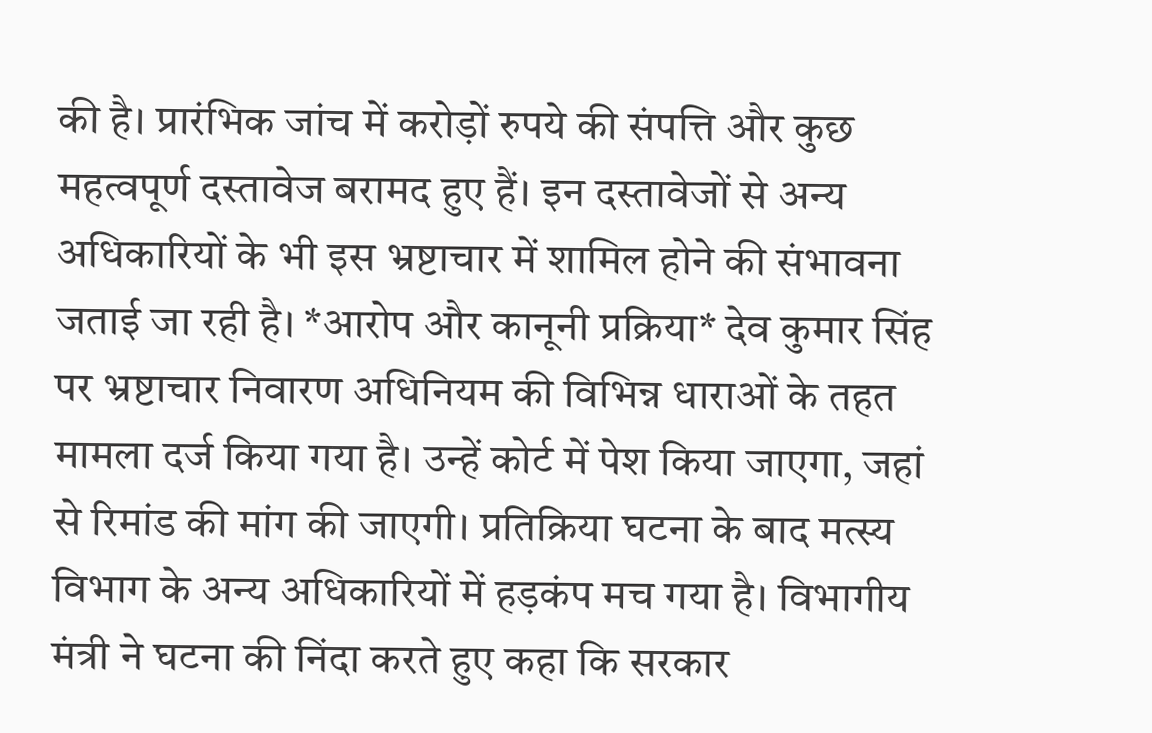की है। प्रारंभिक जांच में करोड़ों रुपये की संपत्ति और कुछ महत्वपूर्ण दस्तावेज बरामद हुए हैं। इन दस्तावेजों से अन्य अधिकारियों के भी इस भ्रष्टाचार में शामिल होने की संभावना जताई जा रही है। *आरोप और कानूनी प्रक्रिया* देव कुमार सिंह पर भ्रष्टाचार निवारण अधिनियम की विभिन्न धाराओं के तहत मामला दर्ज किया गया है। उन्हें कोर्ट में पेश किया जाएगा, जहां से रिमांड की मांग की जाएगी। प्रतिक्रिया घटना के बाद मत्स्य विभाग के अन्य अधिकारियों में हड़कंप मच गया है। विभागीय मंत्री ने घटना की निंदा करते हुए कहा कि सरकार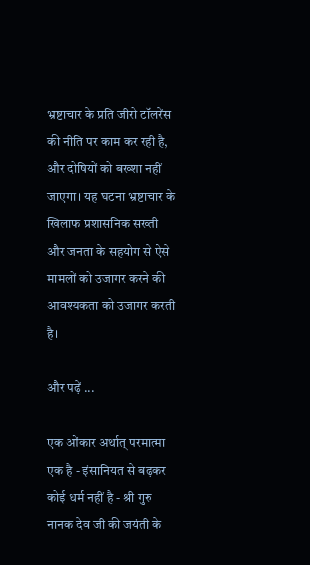भ्रष्टाचार के प्रति जीरो टॉलरेंस की नीति पर काम कर रही है, और दोषियों को बख्शा नहीं जाएगा। यह घटना भ्रष्टाचार के खिलाफ प्रशासनिक सख्ती और जनता के सहयोग से ऐसे मामलों को उजागर करने की आवश्यकता को उजागर करती है।

और पढ़ें ...

एक ओंकार अर्थात् परमात्मा एक है - इंसानियत से बढ़कर कोई धर्म नहीं है - श्री गुरु नानक देव जी की जयंती के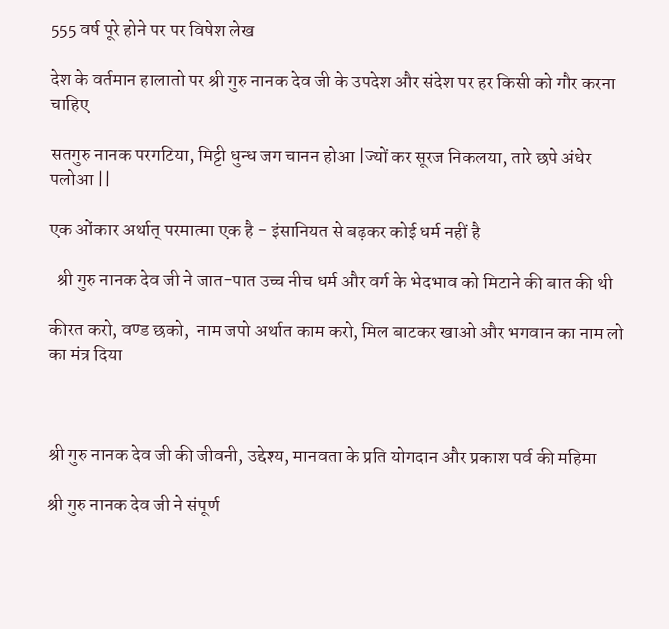555 वर्ष पूरे होने पर पर विषेश लेख

देश के वर्तमान हालातो पर श्री गुरु नानक देव जी के उपदेश और संदेश पर हर किसी को गौर करना चाहिए

सतगुरु नानक परगटिया, मिट्टी धुन्ध जग चानन होआ |ज्यों कर सूरज निकलया, तारे छपे अंधेर पलोआ ||

एक ओंकार अर्थात् परमात्मा एक है - इंसानियत से बढ़कर कोई धर्म नहीं है

  श्री गुरु नानक देव जी ने जात-पात उच्च नीच धर्म और वर्ग के भेदभाव को मिटाने की बात की थी

कीरत करो, वण्ड छको,  नाम जपो अर्थात काम करो, मिल बाटकर खाओ और भगवान का नाम लो का मंत्र दिया



श्री गुरु नानक देव जी की जीवनी, उद्देश्य, मानवता के प्रति योगदान और प्रकाश पर्व की महिमा

श्री गुरु नानक देव जी ने संपूर्ण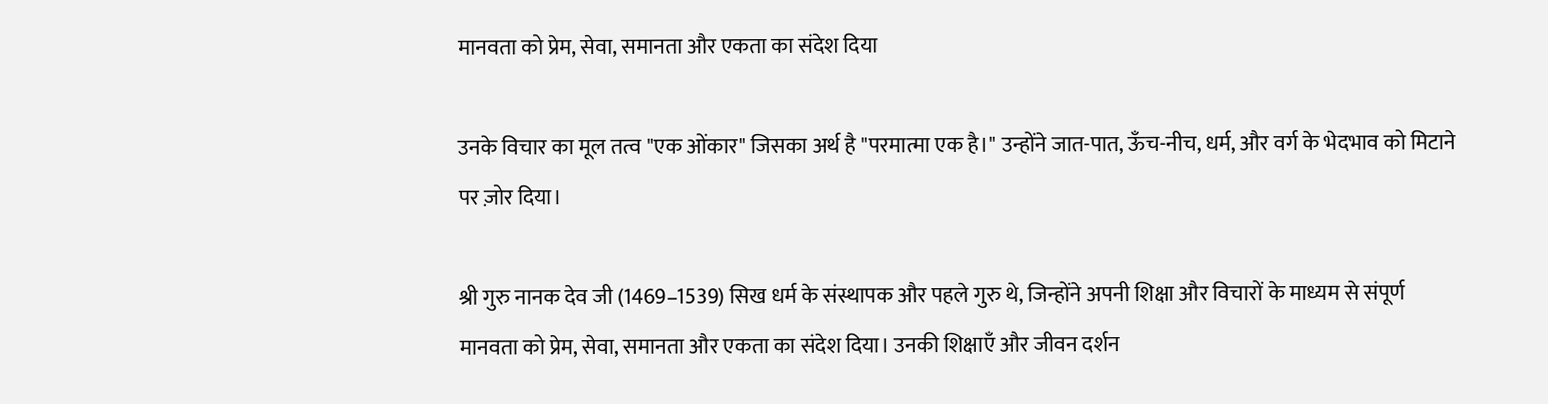मानवता को प्रेम, सेवा, समानता और एकता का संदेश दिया

उनके विचार का मूल तत्व "एक ओंकार" जिसका अर्थ है "परमात्मा एक है।" उन्होंने जात-पात, ऊँच-नीच, धर्म, और वर्ग के भेदभाव को मिटाने पर ज़ोर दिया।

श्री गुरु नानक देव जी (1469–1539) सिख धर्म के संस्थापक और पहले गुरु थे, जिन्होंने अपनी शिक्षा और विचारों के माध्यम से संपूर्ण मानवता को प्रेम, सेवा, समानता और एकता का संदेश दिया। उनकी शिक्षाएँ और जीवन दर्शन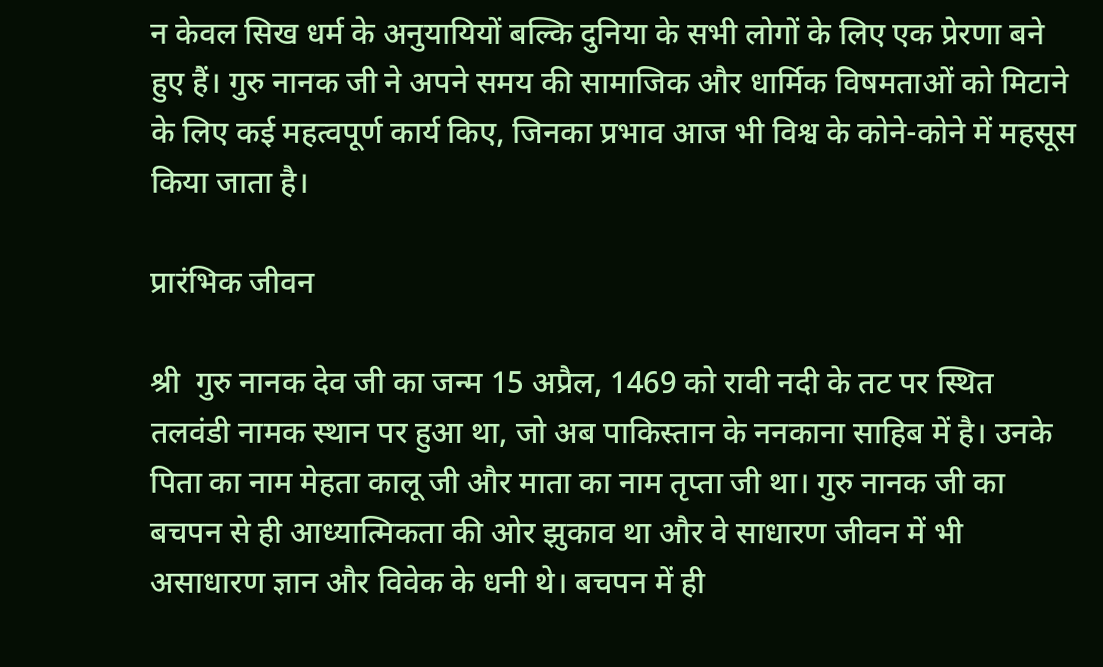न केवल सिख धर्म के अनुयायियों बल्कि दुनिया के सभी लोगों के लिए एक प्रेरणा बने हुए हैं। गुरु नानक जी ने अपने समय की सामाजिक और धार्मिक विषमताओं को मिटाने के लिए कई महत्वपूर्ण कार्य किए, जिनका प्रभाव आज भी विश्व के कोने-कोने में महसूस किया जाता है।

प्रारंभिक जीवन

श्री  गुरु नानक देव जी का जन्म 15 अप्रैल, 1469 को रावी नदी के तट पर स्थित तलवंडी नामक स्थान पर हुआ था, जो अब पाकिस्तान के ननकाना साहिब में है। उनके पिता का नाम मेहता कालू जी और माता का नाम तृप्ता जी था। गुरु नानक जी का बचपन से ही आध्यात्मिकता की ओर झुकाव था और वे साधारण जीवन में भी असाधारण ज्ञान और विवेक के धनी थे। बचपन में ही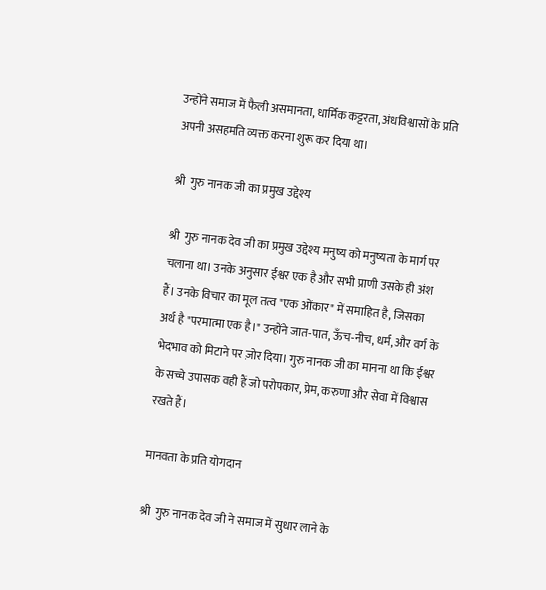उन्होंने समाज में फैली असमानता, धार्मिक कट्टरता, अंधविश्वासों के प्रति अपनी असहमति व्यक्त करना शुरू कर दिया था।

श्री  गुरु नानक जी का प्रमुख उद्देश्य

श्री  गुरु नानक देव जी का प्रमुख उद्देश्य मनुष्य को मनुष्यता के मार्ग पर चलाना था। उनके अनुसार ईश्वर एक है और सभी प्राणी उसके ही अंश हैं। उनके विचार का मूल तत्व "एक ओंकार" में समाहित है, जिसका अर्थ है "परमात्मा एक है।" उन्होंने जात-पात, ऊँच-नीच, धर्म, और वर्ग के भेदभाव को मिटाने पर ज़ोर दिया। गुरु नानक जी का मानना था कि ईश्वर के सच्चे उपासक वही हैं जो परोपकार, प्रेम, करुणा और सेवा में विश्वास रखते हैं।

मानवता के प्रति योगदान

श्री  गुरु नानक देव जी ने समाज में सुधार लाने के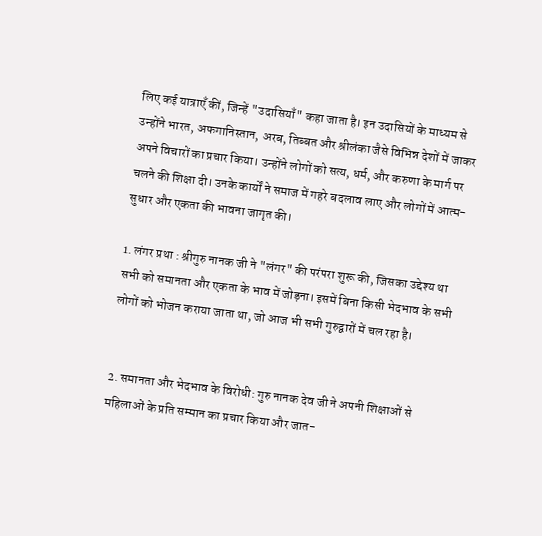लिए कई यात्राएँ कीं, जिन्हें "उदासियाँ" कहा जाता है। इन उदासियों के माध्यम से उन्होंने भारत, अफगानिस्तान, अरब, तिब्बत और श्रीलंका जैसे विभिन्न देशों में जाकर अपने विचारों का प्रचार किया। उन्होंने लोगों को सत्य, धर्म, और करुणा के मार्ग पर चलने की शिक्षा दी। उनके कार्यों ने समाज में गहरे बदलाव लाए और लोगों में आत्म-सुधार और एकता की भावना जागृत की।

1. लंगर प्रथा : श्रीगुरु नानक जी ने "लंगर" की परंपरा शुरू की, जिसका उद्देश्य था सभी को समानता और एकता के भाव में जोड़ना। इसमें बिना किसी भेदभाव के सभी लोगों को भोजन कराया जाता था, जो आज भी सभी गुरुद्वारों में चल रहा है।


2. समानता और भेदभाव के विरोधी: गुरु नानक देव जी ने अपनी शिक्षाओं से महिलाओं के प्रति सम्मान का प्रचार किया और जात-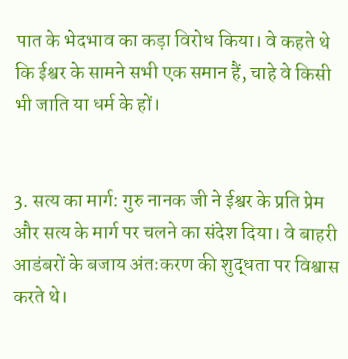पात के भेदभाव का कड़ा विरोध किया। वे कहते थे कि ईश्वर के सामने सभी एक समान हैं, चाहे वे किसी भी जाति या धर्म के हों।


3. सत्य का मार्ग: गुरु नानक जी ने ईश्वर के प्रति प्रेम और सत्य के मार्ग पर चलने का संदेश दिया। वे बाहरी आडंबरों के बजाय अंतःकरण की शुद्धता पर विश्वास करते थे।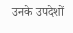उनके उपदेशों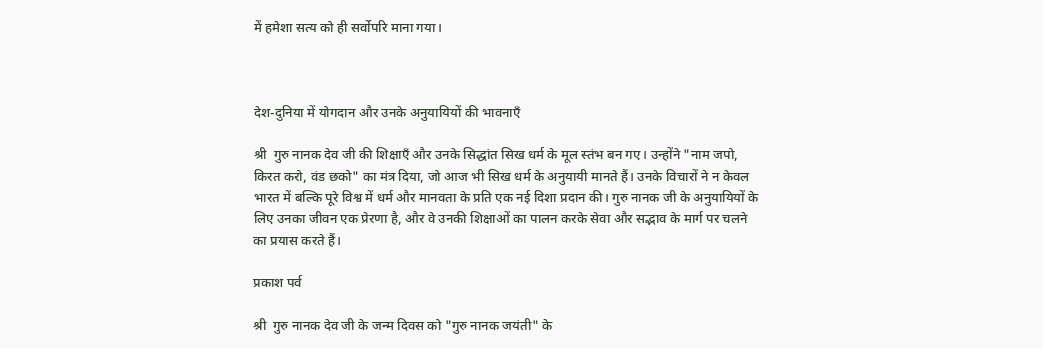में हमेशा सत्य को ही सर्वोपरि माना गया।



देश-दुनिया में योगदान और उनके अनुयायियों की भावनाएँ

श्री  गुरु नानक देव जी की शिक्षाएँ और उनके सिद्धांत सिख धर्म के मूल स्तंभ बन गए। उन्होंने "नाम जपो, किरत करो, वंड छको" का मंत्र दिया, जो आज भी सिख धर्म के अनुयायी मानते हैं। उनके विचारों ने न केवल भारत में बल्कि पूरे विश्व में धर्म और मानवता के प्रति एक नई दिशा प्रदान की। गुरु नानक जी के अनुयायियों के लिए उनका जीवन एक प्रेरणा है, और वे उनकी शिक्षाओं का पालन करके सेवा और सद्भाव के मार्ग पर चलने का प्रयास करते हैं।

प्रकाश पर्व

श्री  गुरु नानक देव जी के जन्म दिवस को "गुरु नानक जयंती" के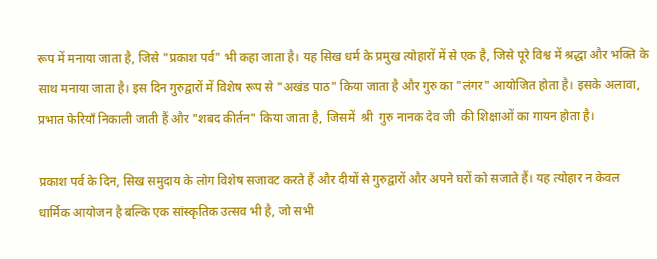रूप में मनाया जाता है, जिसे "प्रकाश पर्व" भी कहा जाता है। यह सिख धर्म के प्रमुख त्योहारों में से एक है, जिसे पूरे विश्व में श्रद्धा और भक्ति के साथ मनाया जाता है। इस दिन गुरुद्वारों में विशेष रूप से "अखंड पाठ" किया जाता है और गुरु का "लंगर" आयोजित होता है। इसके अलावा, प्रभात फेरियाँ निकाली जाती हैं और "शबद कीर्तन" किया जाता है, जिसमें  श्री  गुरु नानक देव जी  की शिक्षाओं का गायन होता है।

प्रकाश पर्व के दिन, सिख समुदाय के लोग विशेष सजावट करते हैं और दीयों से गुरुद्वारों और अपने घरों को सजाते हैं। यह त्योहार न केवल धार्मिक आयोजन है बल्कि एक सांस्कृतिक उत्सव भी है, जो सभी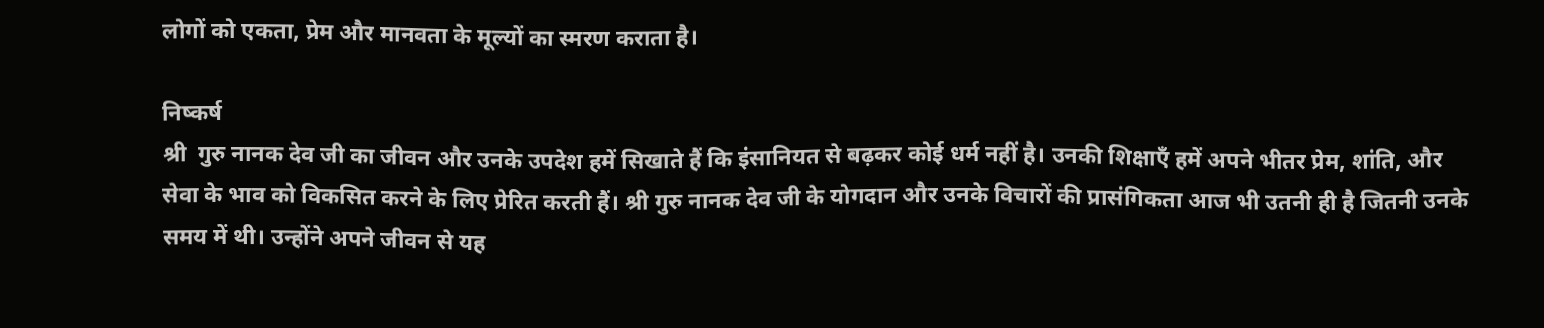लोगों को एकता, प्रेम और मानवता के मूल्यों का स्मरण कराता है।

निष्कर्ष
श्री  गुरु नानक देव जी का जीवन और उनके उपदेश हमें सिखाते हैं कि इंसानियत से बढ़कर कोई धर्म नहीं है। उनकी शिक्षाएँ हमें अपने भीतर प्रेम, शांति, और सेवा के भाव को विकसित करने के लिए प्रेरित करती हैं। श्री गुरु नानक देव जी के योगदान और उनके विचारों की प्रासंगिकता आज भी उतनी ही है जितनी उनके समय में थी। उन्होंने अपने जीवन से यह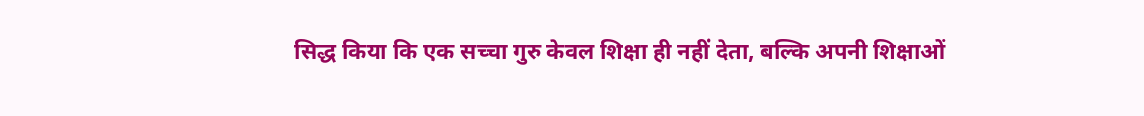सिद्ध किया कि एक सच्चा गुरु केवल शिक्षा ही नहीं देता, बल्कि अपनी शिक्षाओं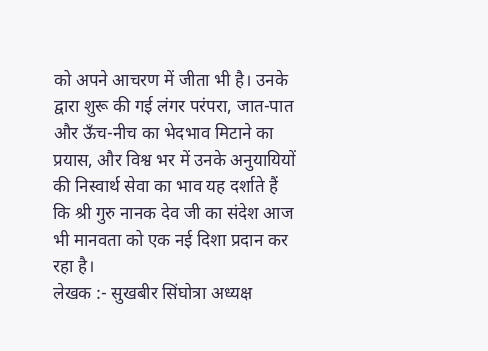को अपने आचरण में जीता भी है। उनके द्वारा शुरू की गई लंगर परंपरा, जात-पात और ऊँच-नीच का भेदभाव मिटाने का प्रयास, और विश्व भर में उनके अनुयायियों की निस्वार्थ सेवा का भाव यह दर्शाते हैं कि श्री गुरु नानक देव जी का संदेश आज भी मानवता को एक नई दिशा प्रदान कर रहा है।
लेखक :- सुखबीर सिंघोत्रा अध्यक्ष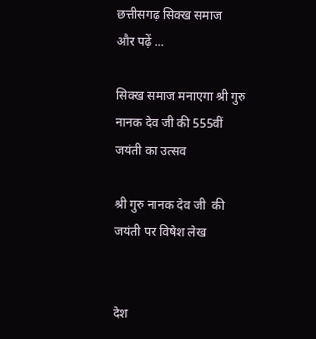छत्तीसगढ़ सिक्ख समाज
और पढ़ें ...

सिक्ख समाज मनाएगा श्री गुरु नानक देव जी की 555वीं जयंती का उत्सव

श्री गुरु नानक देव जी  की  जयंती पर विषेश लेख


देश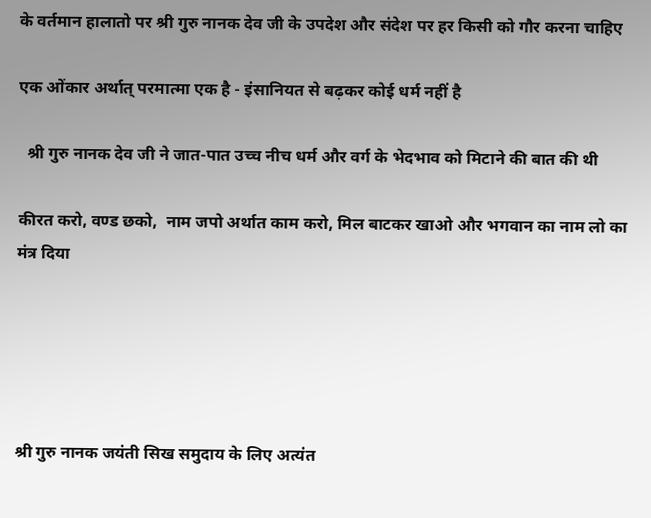के वर्तमान हालातो पर श्री गुरु नानक देव जी के उपदेश और संदेश पर हर किसी को गौर करना चाहिए

एक ओंकार अर्थात् परमात्मा एक है - इंसानियत से बढ़कर कोई धर्म नहीं है

  श्री गुरु नानक देव जी ने जात-पात उच्च नीच धर्म और वर्ग के भेदभाव को मिटाने की बात की थी

कीरत करो, वण्ड छको,  नाम जपो अर्थात काम करो, मिल बाटकर खाओ और भगवान का नाम लो का मंत्र दिया





श्री गुरु नानक जयंती सिख समुदाय के लिए अत्यंत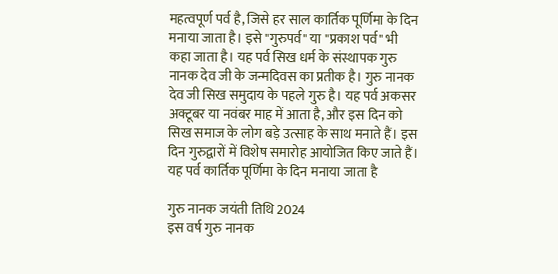महत्वपूर्ण पर्व है, जिसे हर साल कार्तिक पूर्णिमा के दिन मनाया जाता है। इसे "गुरुपर्व" या "प्रकाश पर्व" भी कहा जाता है। यह पर्व सिख धर्म के संस्थापक गुरु नानक देव जी के जन्मदिवस का प्रतीक है। गुरु नानक देव जी सिख समुदाय के पहले गुरु है। यह पर्व अकसर अक्टूबर या नवंबर माह में आता है, और इस दिन को सिख समाज के लोग बड़े उत्साह के साथ मनाते हैं। इस दिन गुरुद्वारों में विशेष समारोह आयोजित किए जाते हैं। यह पर्व कार्तिक पूर्णिमा के दिन मनाया जाता है

गुरु नानक जयंती तिथि 2024
इस वर्ष गुरु नानक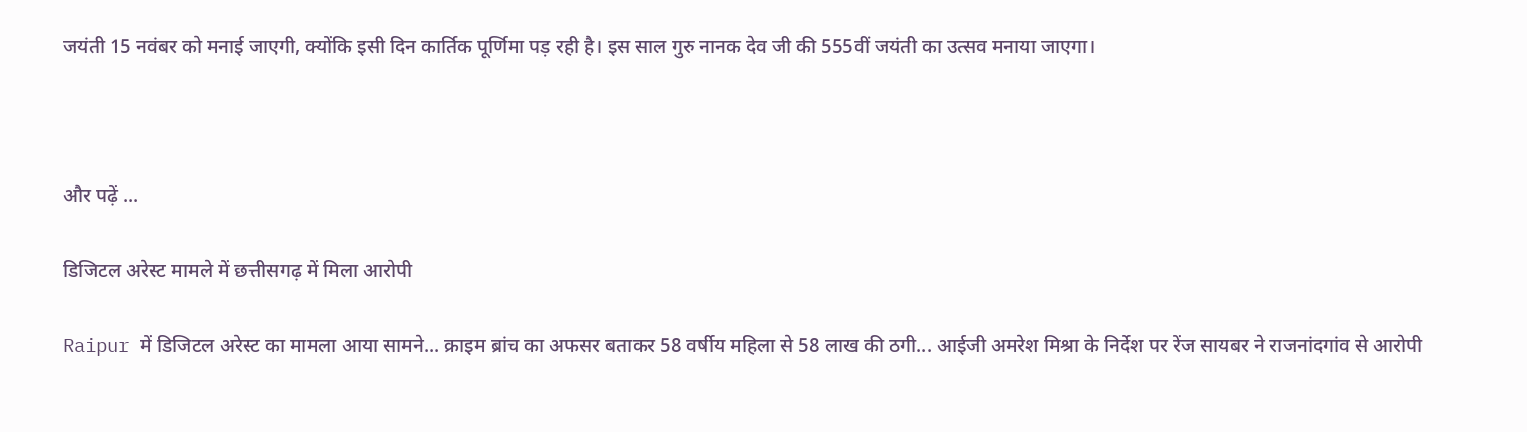जयंती 15 नवंबर को मनाई जाएगी, क्योंकि इसी दिन कार्तिक पूर्णिमा पड़ रही है। इस साल गुरु नानक देव जी की 555वीं जयंती का उत्सव मनाया जाएगा।



और पढ़ें ...

डिजिटल अरेस्ट मामले में छत्तीसगढ़ में मिला आरोपी

Raipur में डिजिटल अरेस्ट का मामला आया सामने... क्राइम ब्रांच का अफसर बताकर 58 वर्षीय महिला से 58 लाख की ठगी... आईजी अमरेश मिश्रा के निर्देश पर रेंज सायबर ने राजनांदगांव से आरोपी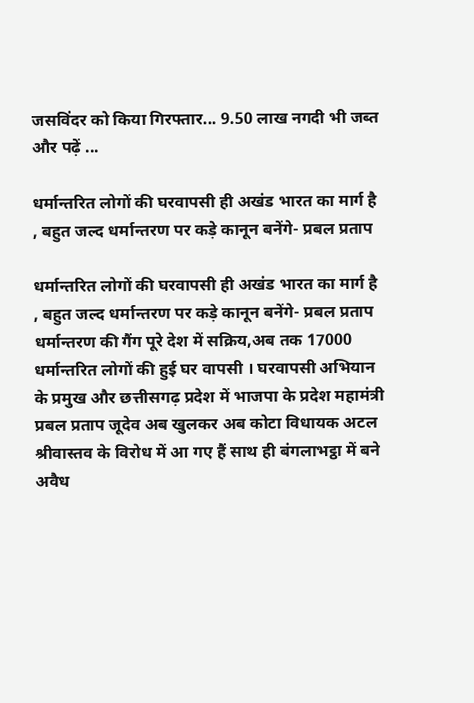जसविंदर को किया गिरफ्तार... 9.50 लाख नगदी भी जब्त
और पढ़ें ...

धर्मान्तरित लोगों की घरवापसी ही अखंड भारत का मार्ग है , बहुत जल्द धर्मान्तरण पर कड़े कानून बनेंगे- प्रबल प्रताप

धर्मान्तरित लोगों की घरवापसी ही अखंड भारत का मार्ग है , बहुत जल्द धर्मान्तरण पर कड़े कानून बनेंगे- प्रबल प्रताप धर्मान्तरण की गैंग पूरे देश में सक्रिय,अब तक 17000 धर्मान्तरित लोगों की हुई घर वापसी । घरवापसी अभियान के प्रमुख और छत्तीसगढ़ प्रदेश में भाजपा के प्रदेश महामंत्री प्रबल प्रताप जूदेव अब खुलकर अब कोटा विधायक अटल श्रीवास्तव के विरोध में आ गए हैं साथ ही बंगलाभट्ठा में बने अवैध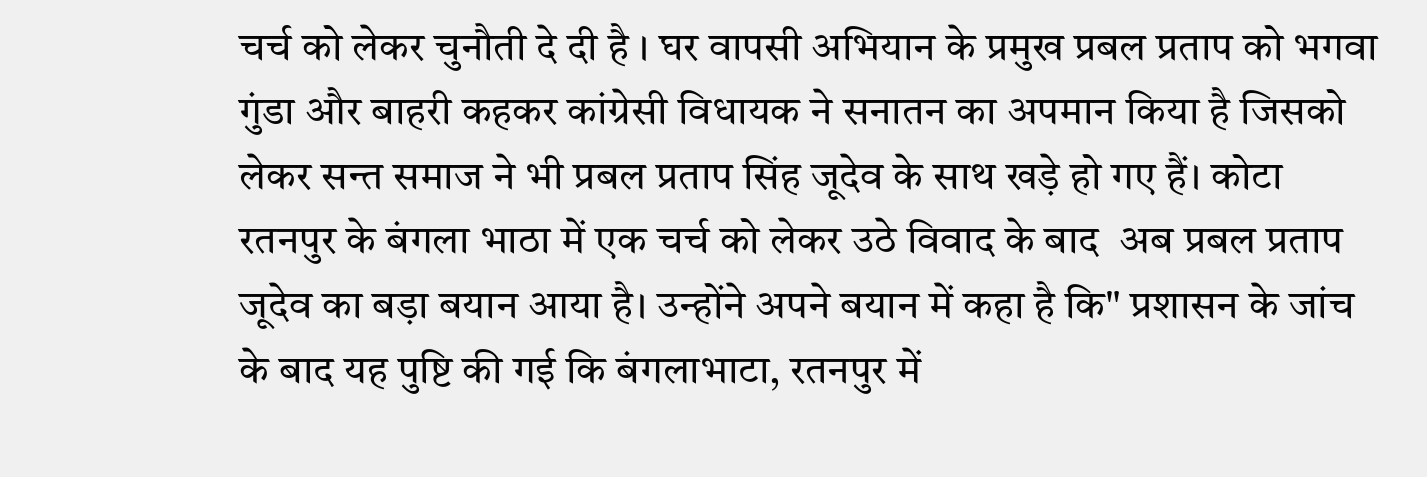चर्च को लेकर चुनौती दे दी है । घर वापसी अभियान के प्रमुख प्रबल प्रताप को भगवा गुंडा और बाहरी कहकर कांग्रेसी विधायक ने सनातन का अपमान किया है जिसको लेकर सन्त समाज ने भी प्रबल प्रताप सिंह जूदेव के साथ खड़े हो गए हैं। कोटा रतनपुर के बंगला भाठा में एक चर्च को लेकर उठे विवाद के बाद  अब प्रबल प्रताप जूदेव का बड़ा बयान आया है। उन्होंने अपने बयान में कहा है कि" प्रशासन के जांच के बाद यह पुष्टि की गई कि बंगलाभाटा, रतनपुर में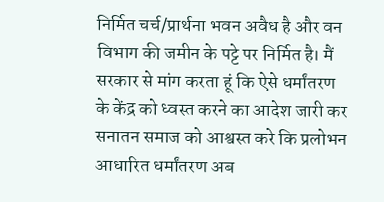निर्मित चर्च/प्रार्थना भवन अवैध है और वन विभाग की जमीन के पट्टे पर निर्मित है। मैं सरकार से मांग करता हूं कि ऐसे धर्मांतरण के केंद्र को ध्वस्त करने का आदेश जारी कर सनातन समाज को आश्वस्त करे कि प्रलोभन आधारित धर्मांतरण अब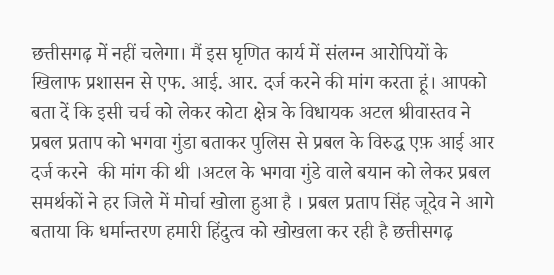छत्तीसगढ़ में नहीं चलेगा। मैं इस घृणित कार्य में संलग्न आरोपियों के खिलाफ प्रशासन से एफ. आई. आर. दर्ज करने की मांग करता हूं। आपको बता दें कि इसी चर्च को लेकर कोटा क्षेत्र के विधायक अटल श्रीवास्तव ने प्रबल प्रताप को भगवा गुंडा बताकर पुलिस से प्रबल के विरुद्ध एफ़ आई आर दर्ज करने  की मांग की थी ।अटल के भगवा गुंडे वाले बयान को लेकर प्रबल समर्थकों ने हर जिले में मोर्चा खोला हुआ है । प्रबल प्रताप सिंह जूदेव ने आगे बताया कि धर्मान्तरण हमारी हिंदुत्व को खोखला कर रही है छत्तीसगढ़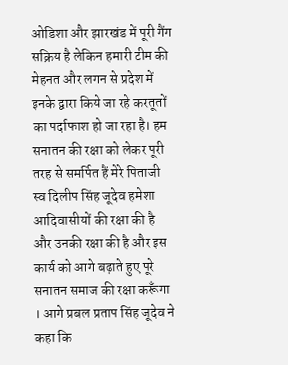ओडिशा और झारखंड में पूरी गैंग सक्रिय है लेकिन हमारी टीम की मेहनत और लगन से प्रदेश में इनके द्वारा किये जा रहे करतूतों का पर्दाफाश हो जा रहा है। हम सनातन की रक्षा को लेकर पूरी तरह से समर्पित हैं मेरे पिताजी स्व दिलीप सिंह जूदेव हमेशा आदिवासीयों की रक्षा की है और उनकी रक्षा की है और इस कार्य को आगे बढ़ाते हुए पूरे सनातन समाज की रक्षा करूँगा । आगे प्रबल प्रताप सिंह जूदेव ने कहा कि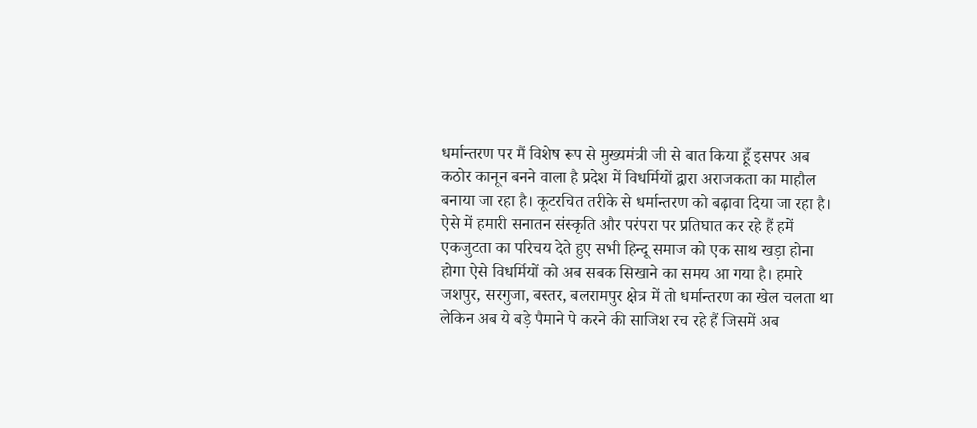धर्मान्तरण पर मैं विशेष रूप से मुख्यमंत्री जी से बात किया हूँ इसपर अब कठोर कानून बनने वाला है प्रदेश में विधर्मियों द्वारा अराजकता का माहौल बनाया जा रहा है। कूटरचित तरीके से धर्मान्तरण को बढ़ावा दिया जा रहा है। ऐसे में हमारी सनातन संस्कृति और परंपरा पर प्रतिघात कर रहे हैं हमें एकजुटता का परिचय देते हुए सभी हिन्दू समाज को एक साथ खड़ा होना होगा ऐसे विधर्मियों को अब सबक सिखाने का समय आ गया है। हमारे जशपुर, सरगुजा, बस्तर, बलरामपुर क्षेत्र में तो धर्मान्तरण का खेल चलता था लेकिन अब ये बड़े पैमाने पे करने की साजिश रच रहे हैं जिसमें अब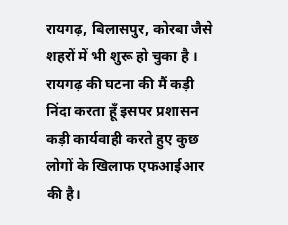रायगढ़, बिलासपुर, कोरबा जैसे शहरों में भी शुरू हो चुका है । रायगढ़ की घटना की मैं कड़ी निंदा करता हूँ इसपर प्रशासन कड़ी कार्यवाही करते हुए कुछ लोगों के खिलाफ एफआईआर की है।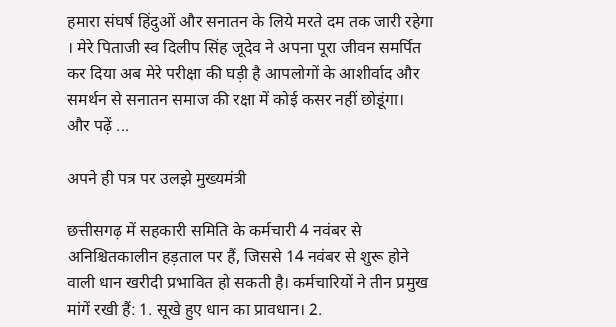हमारा संघर्ष हिंदुओं और सनातन के लिये मरते दम तक जारी रहेगा । मेरे पिताजी स्व दिलीप सिंह जूदेव ने अपना पूरा जीवन समर्पित कर दिया अब मेरे परीक्षा की घड़ी है आपलोगों के आशीर्वाद और समर्थन से सनातन समाज की रक्षा में कोई कसर नहीं छोडूंगा।
और पढ़ें ...

अपने ही पत्र पर उलझे मुख्यमंत्री

छत्तीसगढ़ में सहकारी समिति के कर्मचारी 4 नवंबर से अनिश्चितकालीन हड़ताल पर हैं, जिससे 14 नवंबर से शुरू होने वाली धान खरीदी प्रभावित हो सकती है। कर्मचारियों ने तीन प्रमुख मांगें रखी हैं: 1. सूखे हुए धान का प्रावधान। 2.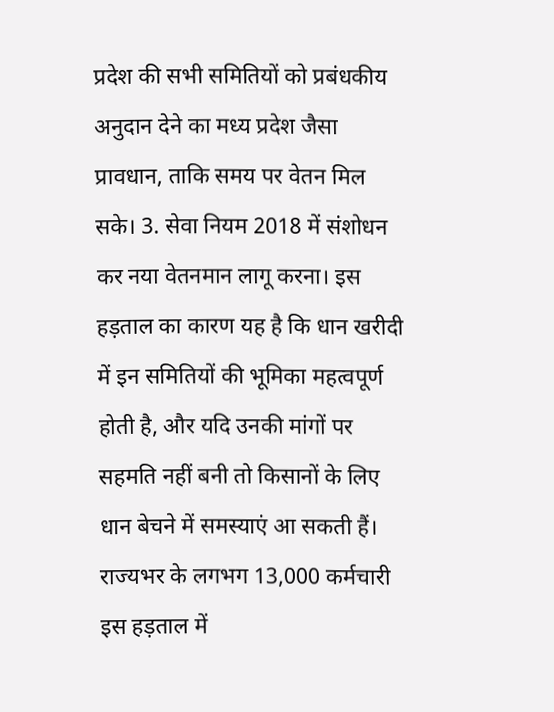प्रदेश की सभी समितियों को प्रबंधकीय अनुदान देने का मध्य प्रदेश जैसा प्रावधान, ताकि समय पर वेतन मिल सके। 3. सेवा नियम 2018 में संशोधन कर नया वेतनमान लागू करना। इस हड़ताल का कारण यह है कि धान खरीदी में इन समितियों की भूमिका महत्वपूर्ण होती है, और यदि उनकी मांगों पर सहमति नहीं बनी तो किसानों के लिए धान बेचने में समस्याएं आ सकती हैं। राज्यभर के लगभग 13,000 कर्मचारी इस हड़ताल में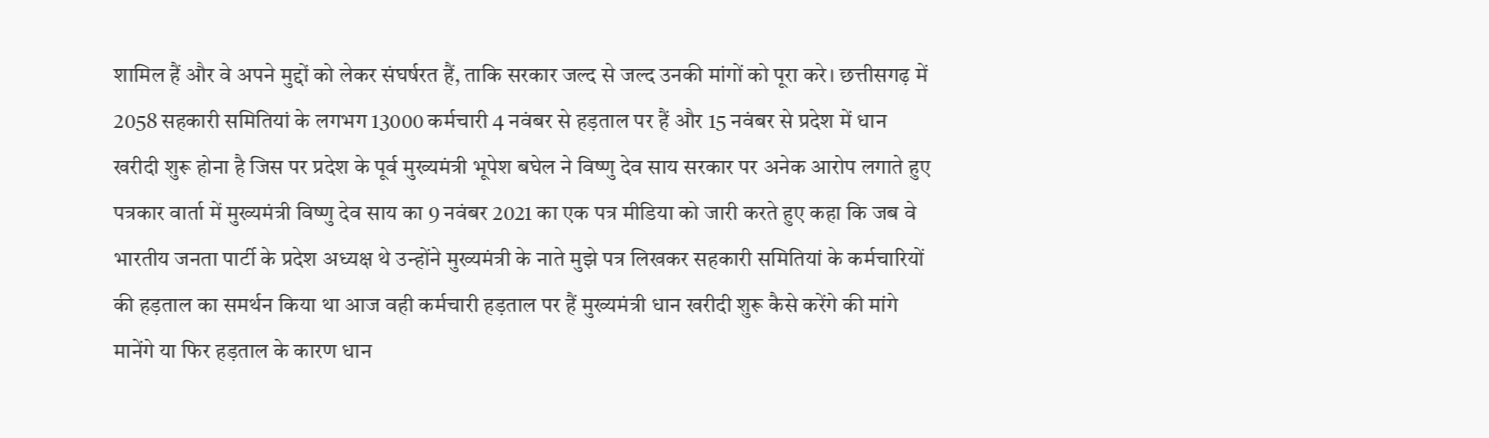शामिल हैं और वे अपने मुद्दों को लेकर संघर्षरत हैं, ताकि सरकार जल्द से जल्द उनकी मांगों को पूरा करे। छत्तीसगढ़ में 2058 सहकारी समितियां के लगभग 13000 कर्मचारी 4 नवंबर से हड़ताल पर हैं और 15 नवंबर से प्रदेश में धान खरीदी शुरू होना है जिस पर प्रदेश के पूर्व मुख्यमंत्री भूपेश बघेल ने विष्णु देव साय सरकार पर अनेक आरोप लगाते हुए पत्रकार वार्ता में मुख्यमंत्री विष्णु देव साय का 9 नवंबर 2021 का एक पत्र मीडिया को जारी करते हुए कहा कि जब वे भारतीय जनता पार्टी के प्रदेश अध्यक्ष थे उन्होंने मुख्यमंत्री के नाते मुझे पत्र लिखकर सहकारी समितियां के कर्मचारियों की हड़ताल का समर्थन किया था आज वही कर्मचारी हड़ताल पर हैं मुख्यमंत्री धान खरीदी शुरू कैसे करेंगे की मांगे मानेंगे या फिर हड़ताल के कारण धान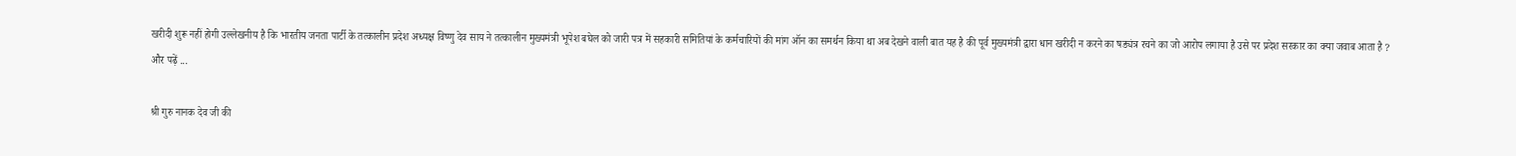खरीदी शुरू नहीं होगी उल्लेखनीय है कि भारतीय जनता पार्टी के तत्कालीन प्रदेश अध्यक्ष विष्णु देव साय ने तत्कालीन मुख्यमंत्री भूपेश बघेल को जारी पत्र में सहकारी समितियां के कर्मचारियों की मांग ऑन का समर्थन किया था अब देखने वाली बात यह है की पूर्व मुख्यमंत्री द्वारा धान खरीदी न करने का षड्यंत्र रचने का जो आरोप लगाया है उसे पर प्रदेश सरकार का क्या जवाब आता है ?
और पढ़ें ...

श्री गुरु नानक देव जी की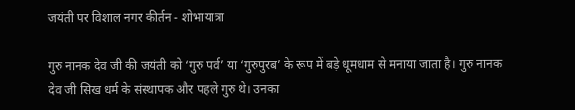जयंती पर विशाल नगर कीर्तन - शोभायात्रा

गुरु नानक देव जी की जयंती को ‘गुरु पर्व’ या ‘गुरुपुरब’ के रूप में बड़े धूमधाम से मनाया जाता है। गुरु नानक देव जी सिख धर्म के संस्थापक और पहले गुरु थे। उनका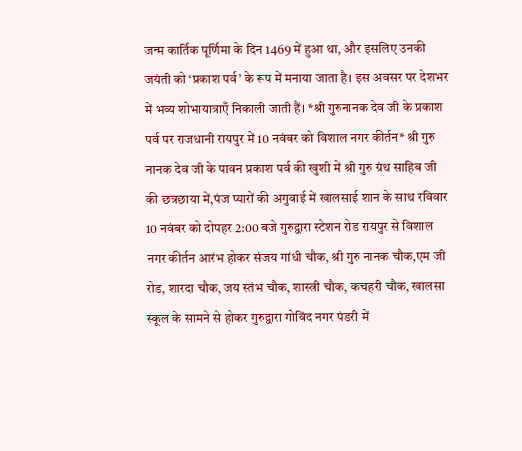जन्म कार्तिक पूर्णिमा के दिन 1469 में हुआ था, और इसलिए उनकी जयंती को ‘प्रकाश पर्व’ के रूप में मनाया जाता है। इस अवसर पर देशभर में भव्य शोभायात्राएँ निकाली जाती हैं। *श्री गुरुनानक देव जी के प्रकाश पर्व पर राजधानी रायपुर में 10 नवंबर को विशाल नगर कीर्तन* श्री गुरु नानक देव जी के पावन प्रकाश पर्व की खुशी में श्री गुरु ग्रंथ साहिब जी की छत्रछाया में,पंज प्यारों की अगुवाई में खालसाई शान के साथ रविवार 10 नवंबर को दोपहर 2:00 बजे गुरुद्वारा स्टेशन रोड रायपुर से विशाल नगर कीर्तन आरंभ होकर संजय गांधी चौक, श्री गुरु नानक चौक,एम जी रोड, शारदा चौक, जय स्तंभ चौक, शास्त्री चौक, कचहरी चौक, खालसा स्कूल के सामने से होकर गुरुद्वारा गोविंद नगर पंडरी में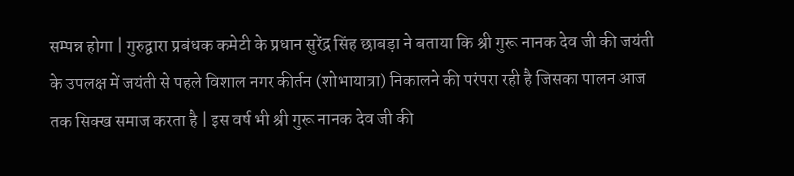सम्पन्न होगा | गुरुद्वारा प्रबंधक कमेटी के प्रधान सुरेंद्र सिंह छाबड़ा ने बताया कि श्री गुरू नानक देव जी की जयंती के उपलक्ष में जयंती से पहले विशाल नगर कीर्तन (शोभायात्रा) निकालने की परंपरा रही है जिसका पालन आज तक सिक्ख समाज करता है | इस वर्ष भी श्री गुरू नानक देव जी की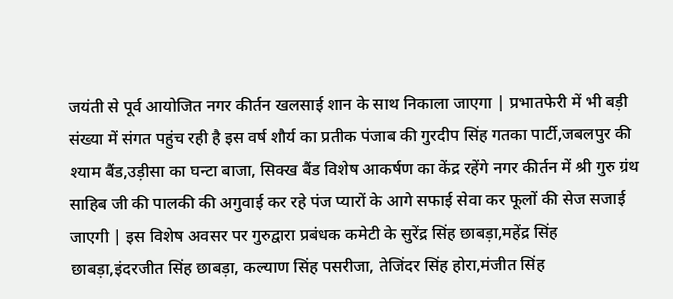जयंती से पूर्व आयोजित नगर कीर्तन खलसाई शान के साथ निकाला जाएगा | प्रभातफेरी में भी बड़ी संख्या में संगत पहुंच रही है इस वर्ष शौर्य का प्रतीक पंजाब की गुरदीप सिंह गतका पार्टी,जबलपुर की श्याम बैंड,उड़ीसा का घन्टा बाजा, सिक्ख बैंड विशेष आकर्षण का केंद्र रहेंगे नगर कीर्तन में श्री गुरु ग्रंथ साहिब जी की पालकी की अगुवाई कर रहे पंज प्यारों के आगे सफाई सेवा कर फूलों की सेज सजाई जाएगी | इस विशेष अवसर पर गुरुद्वारा प्रबंधक कमेटी के सुरेंद्र सिंह छाबड़ा,महेंद्र सिंह छाबड़ा,इंदरजीत सिंह छाबड़ा, कल्याण सिंह पसरीजा, तेजिंदर सिंह होरा,मंजीत सिंह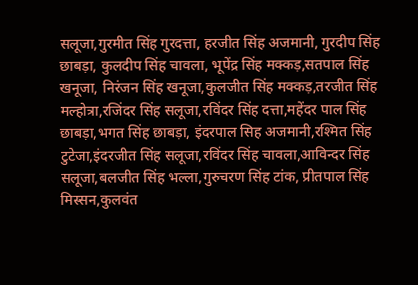सलूजा,गुरमीत सिंह गुरदत्ता, हरजीत सिंह अजमानी, गुरदीप सिंह छाबड़ा, कुलदीप सिंह चावला, भूपेंद्र सिंह मक्कड़,सतपाल सिंह खनूजा, निरंजन सिंह खनूजा,कुलजीत सिंह मक्कड़,तरजीत सिंह मल्होत्रा,रजिंदर सिंह सलूजा,रविंदर सिंह दत्ता,महेंदर पाल सिंह छाबड़ा,भगत सिंह छाबड़ा, इंदरपाल सिह अजमानी,रश्मित सिंह टुटेजा,इंदरजीत सिंह सलूजा,रविंदर सिंह चावला,आविन्दर सिंह सलूजा,बलजीत सिंह भल्ला,गुरुचरण सिंह टांक, प्रीतपाल सिंह मिस्सन,कुलवंत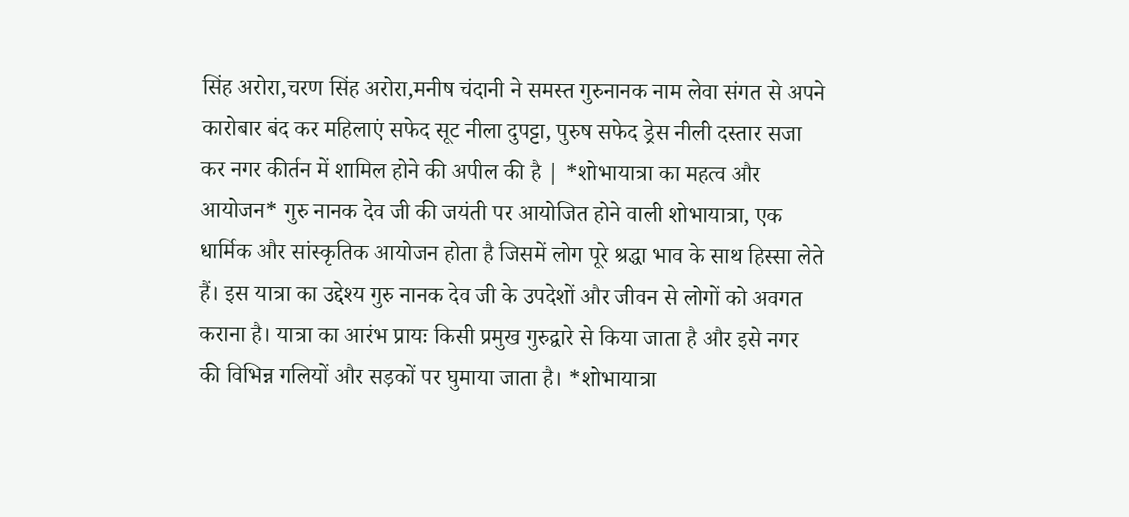सिंह अरोरा,चरण सिंह अरोरा,मनीष चंदानी ने समस्त गुरुनानक नाम लेवा संगत से अपने कारोबार बंद कर महिलाएं सफेद सूट नीला दुपट्टा, पुरुष सफेद ड्रेस नीली दस्तार सजा कर नगर कीर्तन में शामिल होने की अपील की है | *शोभायात्रा का महत्व और आयोजन* गुरु नानक देव जी की जयंती पर आयोजित होने वाली शोभायात्रा, एक धार्मिक और सांस्कृतिक आयोजन होता है जिसमें लोग पूरे श्रद्धा भाव के साथ हिस्सा लेते हैं। इस यात्रा का उद्देश्य गुरु नानक देव जी के उपदेशों और जीवन से लोगों को अवगत कराना है। यात्रा का आरंभ प्रायः किसी प्रमुख गुरुद्वारे से किया जाता है और इसे नगर की विभिन्न गलियों और सड़कों पर घुमाया जाता है। *शोभायात्रा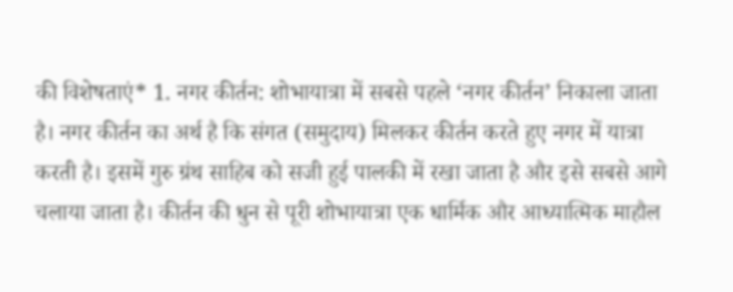की विशेषताएं* 1. नगर कीर्तन: शोभायात्रा में सबसे पहले ‘नगर कीर्तन’ निकाला जाता है। नगर कीर्तन का अर्थ है कि संगत (समुदाय) मिलकर कीर्तन करते हुए नगर में यात्रा करती है। इसमें गुरु ग्रंथ साहिब को सजी हुई पालकी में रखा जाता है और इसे सबसे आगे चलाया जाता है। कीर्तन की धुन से पूरी शोभायात्रा एक धार्मिक और आध्यात्मिक माहौल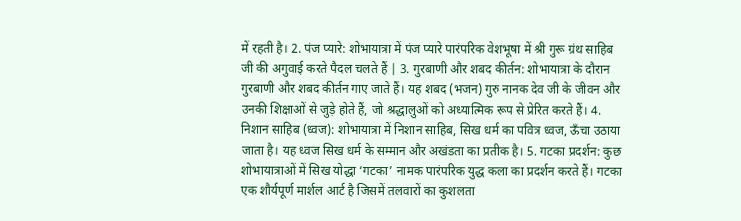में रहती है। 2. पंज प्यारे: शोभायात्रा में पंज प्यारे पारंपरिक वेशभूषा में श्री गुरू ग्रंथ साहिब जी की अगुवाई करते पैदल चलते हैं | 3. गुरबाणी और शबद कीर्तन: शोभायात्रा के दौरान गुरबाणी और शबद कीर्तन गाए जाते हैं। यह शबद (भजन) गुरु नानक देव जी के जीवन और उनकी शिक्षाओं से जुड़े होते हैं, जो श्रद्धालुओं को अध्यात्मिक रूप से प्रेरित करते हैं। 4. निशान साहिब (ध्वज): शोभायात्रा में निशान साहिब, सिख धर्म का पवित्र ध्वज, ऊँचा उठाया जाता है। यह ध्वज सिख धर्म के सम्मान और अखंडता का प्रतीक है। 5. गटका प्रदर्शन: कुछ शोभायात्राओं में सिख योद्धा ‘गटका’ नामक पारंपरिक युद्ध कला का प्रदर्शन करते हैं। गटका एक शौर्यपूर्ण मार्शल आर्ट है जिसमें तलवारों का कुशलता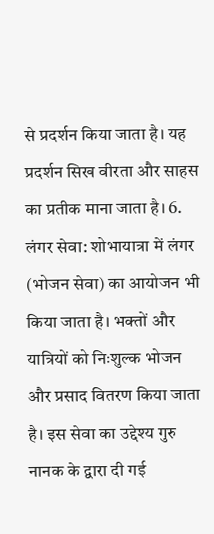से प्रदर्शन किया जाता है। यह प्रदर्शन सिख वीरता और साहस का प्रतीक माना जाता है। 6. लंगर सेवा: शोभायात्रा में लंगर (भोजन सेवा) का आयोजन भी किया जाता है। भक्तों और यात्रियों को निःशुल्क भोजन और प्रसाद वितरण किया जाता है। इस सेवा का उद्देश्य गुरु नानक के द्वारा दी गई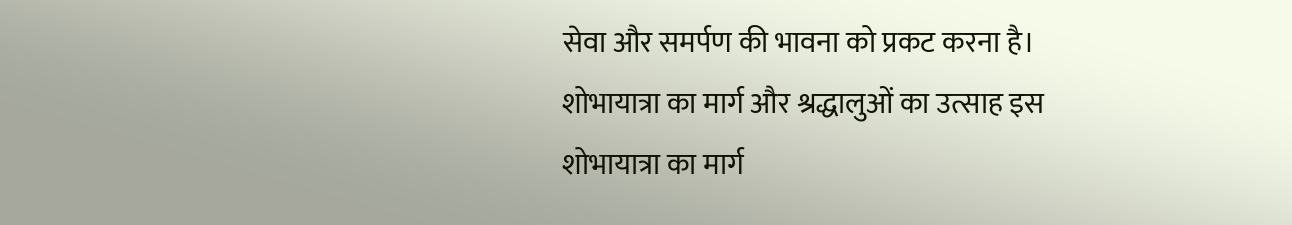सेवा और समर्पण की भावना को प्रकट करना है। शोभायात्रा का मार्ग और श्रद्धालुओं का उत्साह इस शोभायात्रा का मार्ग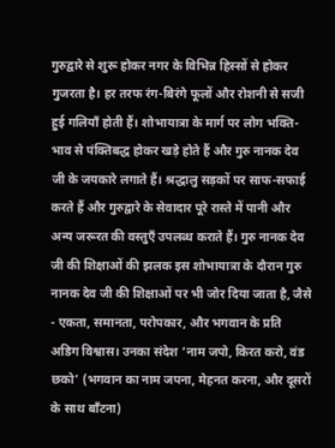गुरुद्वारे से शुरू होकर नगर के विभिन्न हिस्सों से होकर गुजरता है। हर तरफ रंग-बिरंगे फूलों और रोशनी से सजी हुई गलियाँ होती हैं। शोभायात्रा के मार्ग पर लोग भक्ति-भाव से पंक्तिबद्ध होकर खड़े होते हैं और गुरु नानक देव जी के जयकारे लगाते हैं। श्रद्धालु सड़कों पर साफ-सफाई करते हैं और गुरुद्वारे के सेवादार पूरे रास्ते में पानी और अन्य जरूरत की वस्तुएँ उपलब्ध कराते हैं। गुरु नानक देव जी की शिक्षाओं की झलक इस शोभायात्रा के दौरान गुरु नानक देव जी की शिक्षाओं पर भी जोर दिया जाता है, जैसे - एकता, समानता, परोपकार, और भगवान के प्रति अडिग विश्वास। उनका संदेश ‘नाम जपो, किरत करो, वंड छको’ (भगवान का नाम जपना, मेहनत करना, और दूसरों के साथ बाँटना)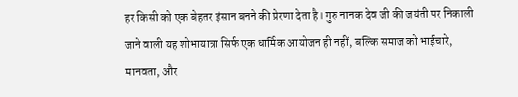हर किसी को एक बेहतर इंसान बनने की प्रेरणा देता है। गुरु नानक देव जी की जयंती पर निकाली जाने वाली यह शोभायात्रा सिर्फ एक धार्मिक आयोजन ही नहीं, बल्कि समाज को भाईचारे, मानवता, और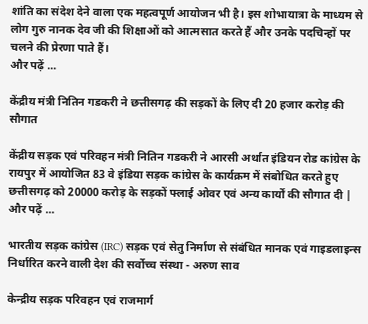शांति का संदेश देने वाला एक महत्वपूर्ण आयोजन भी है। इस शोभायात्रा के माध्यम से लोग गुरु नानक देव जी की शिक्षाओं को आत्मसात करते हैं और उनके पदचिन्हों पर चलने की प्रेरणा पाते हैं।
और पढ़ें ...

केंद्रीय मंत्री नितिन गडकरी ने छत्तीसगढ़ की सड़कों के लिए दी 20 हजार करोड़ की सौगात

केंद्रीय सड़क एवं परिवहन मंत्री नितिन गडकरी ने आरसी अर्थात इंडियन रोड कांग्रेस के रायपुर में आयोजित 83 वे इंडिया सड़क कांग्रेस के कार्यक्रम में संबोधित करते हुए छत्तीसगढ़ को 20000 करोड़ के सड़कों फ्लाई ओवर एवं अन्य कार्यों की सौगात दी |
और पढ़ें ...

भारतीय सड़क कांग्रेस (IRC) सड़क एवं सेतु निर्माण से संबंधित मानक एवं गाइडलाइन्स निर्धारित करने वाली देश की सर्वोच्च संस्था - अरुण साव

केन्द्रीय सड़क परिवहन एवं राजमार्ग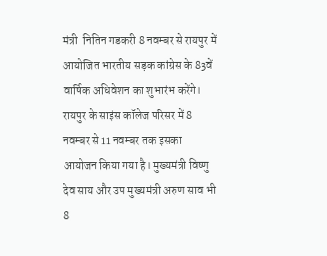मंत्री  नितिन गडकरी 8 नवम्बर से रायपुर में आयोजित भारतीय सड़क कांग्रेस के 83वें वार्षिक अधिवेशन का शुभारंभ करेंगे। रायपुर के साइंस कॉलेज परिसर में 8 नवम्बर से 11 नवम्बर तक इसका आयोजन किया गया है। मुख्यमंत्री विष्णु देव साय और उप मुख्यमंत्री अरुण साव भी 8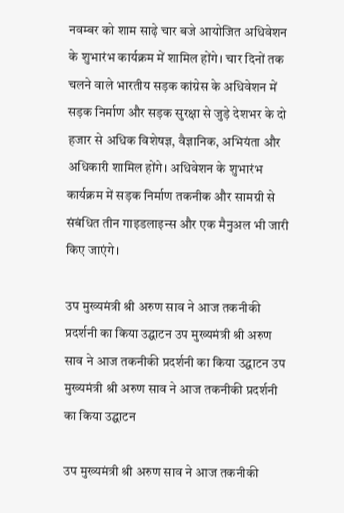नवम्बर को शाम साढ़े चार बजे आयोजित अधिवेशन के शुभारंभ कार्यक्रम में शामिल होंगे। चार दिनों तक चलने वाले भारतीय सड़क कांग्रेस के अधिवेशन में सड़क निर्माण और सड़क सुरक्षा से जुड़े देशभर के दो हजार से अधिक विशेषज्ञ, वैज्ञानिक, अभियंता और अधिकारी शामिल होंगे। अधिवेशन के शुभारंभ कार्यक्रम में सड़क निर्माण तकनीक और सामग्री से संबंधित तीन गाइडलाइन्स और एक मैनुअल भी जारी किए जाएंगे।

उप मुख्यमंत्री श्री अरुण साव ने आज तकनीकी प्रदर्शनी का किया उद्घाटन उप मुख्यमंत्री श्री अरुण साव ने आज तकनीकी प्रदर्शनी का किया उद्घाटन उप मुख्यमंत्री श्री अरुण साव ने आज तकनीकी प्रदर्शनी का किया उद्घाटन

उप मुख्यमंत्री श्री अरुण साव ने आज तकनीकी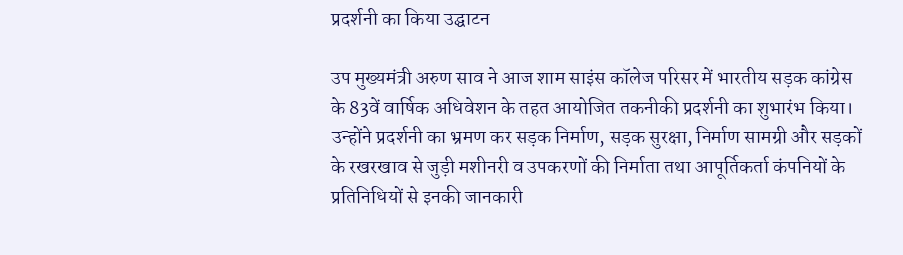प्रदर्शनी का किया उद्घाटन

उप मुख्यमंत्री अरुण साव ने आज शाम साइंस कॉलेज परिसर में भारतीय सड़क कांग्रेस के 83वें वार्षिक अधिवेशन के तहत आयोजित तकनीकी प्रदर्शनी का शुभारंभ किया। उन्होंने प्रदर्शनी का भ्रमण कर सड़क निर्माण, सड़क सुरक्षा, निर्माण सामग्री और सड़कों के रखरखाव से जुड़ी मशीनरी व उपकरणों की निर्माता तथा आपूर्तिकर्ता कंपनियों के प्रतिनिधियों से इनकी जानकारी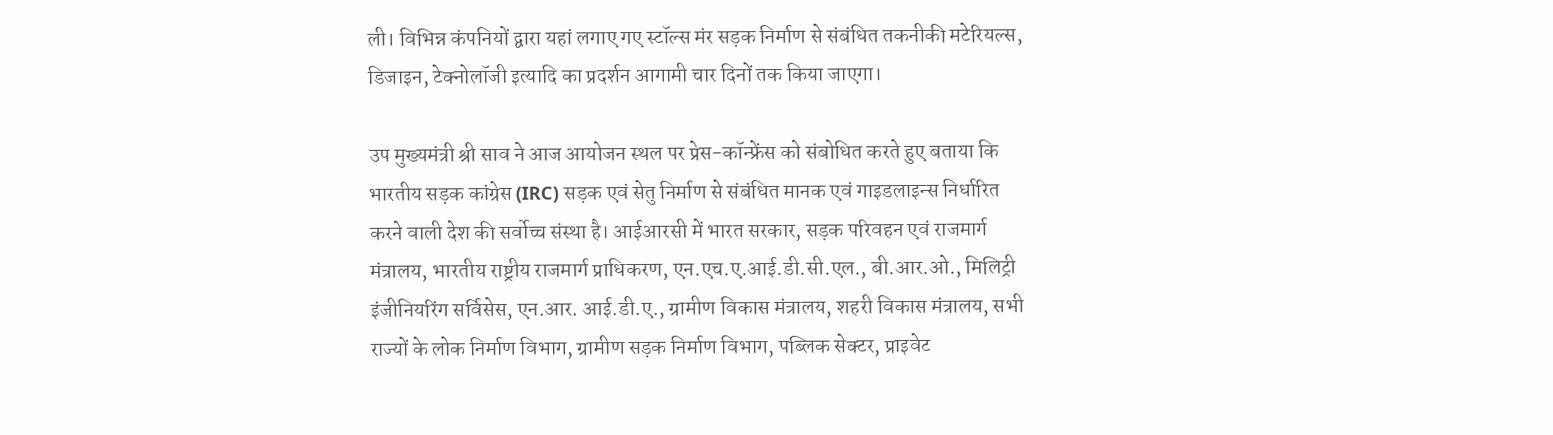ली। विभिन्न कंपनियों द्वारा यहां लगाए गए स्टॉल्स मंर सड़क निर्माण से संबंधित तकनीकी मटेरियल्स, डिजाइन, टेक्नोलॉजी इत्यादि का प्रदर्शन आगामी चार दिनों तक किया जाएगा।

उप मुख्यमंत्री श्री साव ने आज आयोजन स्थल पर प्रेस-कॉन्फ्रेंस को संबोधित करते हुए बताया कि भारतीय सड़क कांग्रेस (IRC) सड़क एवं सेतु निर्माण से संबंधित मानक एवं गाइडलाइन्स निर्धारित करने वाली देश की सर्वोच्च संस्था है। आईआरसी में भारत सरकार, सड़क परिवहन एवं राजमार्ग मंत्रालय, भारतीय राष्ट्रीय राजमार्ग प्राधिकरण, एन.एच.ए.आई.डी.सी.एल., बी.आर.ओ., मिलिट्री इंजीनियरिंग सर्विसेस, एन.आर. आई.डी.ए., ग्रामीण विकास मंत्रालय, शहरी विकास मंत्रालय, सभी राज्यों के लोक निर्माण विभाग, ग्रामीण सड़क निर्माण विभाग, पब्लिक सेक्टर, प्राइवेट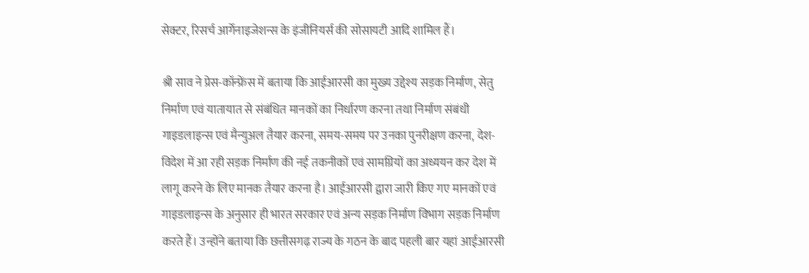सेक्टर, रिसर्च आर्गेनाइजेशन्स के इंजीनियर्स की सोसायटी आदि शामिल हैं।

श्री साव ने प्रेस-कॉन्फ्रेंस में बताया कि आईआरसी का मुख्य उद्देश्य सड़क निर्माण, सेतु निर्माण एवं यातायात से संबंधित मानकों का निर्धारण करना तथा निर्माण संबंधी गाइडलाइन्स एवं मैन्युअल तैयार करना, समय-समय पर उनका पुनरीक्षण करना, देश-विदेश में आ रही सड़क निर्माण की नई तकनीकों एवं सामग्रियों का अध्ययन कर देश में लागू करने के लिए मानक तैयार करना है। आईआरसी द्वारा जारी किए गए मानकों एवं गाइडलाइन्स के अनुसार ही भारत सरकार एवं अन्य सड़क निर्माण विभाग सड़क निर्माण करते हैं। उन्होंने बताया कि छत्तीसगढ़ राज्य के गठन के बाद पहली बार यहां आईआरसी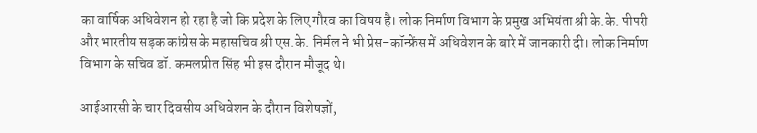का वार्षिक अधिवेशन हो रहा है जो कि प्रदेश के लिए गौरव का विषय है। लोक निर्माण विभाग के प्रमुख अभियंता श्री के.के. पीपरी और भारतीय सड़क कांग्रेस के महासचिव श्री एस.के. निर्मल ने भी प्रेस-कॉन्फ्रेंस में अधिवेशन के बारे में जानकारी दी। लोक निर्माण विभाग के सचिव डॉ. कमलप्रीत सिंह भी इस दौरान मौजूद थे।

आईआरसी के चार दिवसीय अधिवेशन के दौरान विशेषज्ञों,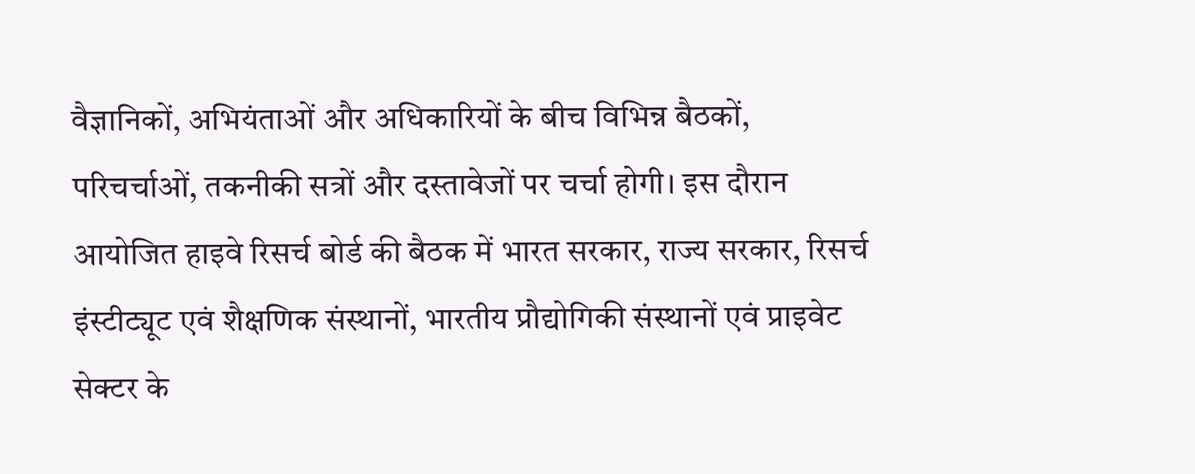वैज्ञानिकों, अभियंताओं और अधिकारियों के बीच विभिन्न बैठकों, परिचर्चाओं, तकनीकी सत्रों और दस्तावेजों पर चर्चा होगी। इस दौरान आयोजित हाइवे रिसर्च बोर्ड की बैठक में भारत सरकार, राज्य सरकार, रिसर्च इंस्टीट्यूट एवं शैक्षणिक संस्थानों, भारतीय प्रौद्योगिकी संस्थानों एवं प्राइवेट सेक्टर के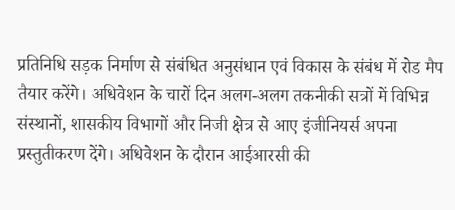प्रतिनिधि सड़क निर्माण से संबंधित अनुसंधान एवं विकास के संबंध में रोड मैप तैयार करेंगे। अधिवेशन के चारों दिन अलग-अलग तकनीकी सत्रों में विभिन्न संस्थानों, शासकीय विभागों और निजी क्षेत्र से आए इंजीनियर्स अपना प्रस्तुतीकरण देंगे। अधिवेशन के दौरान आईआरसी की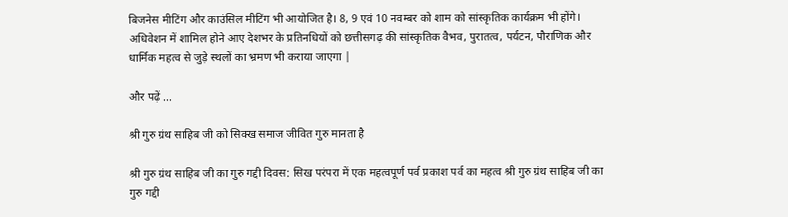बिजनेस मीटिंग और काउंसिल मीटिंग भी आयोजित है। 8, 9 एवं 10 नवम्बर को शाम को सांस्कृतिक कार्यक्रम भी होंगे। अधिवेशन में शामिल होने आए देशभर के प्रतिनधियों को छत्तीसगढ़ की सांस्कृतिक वैभव, पुरातत्व, पर्यटन, पौराणिक और धार्मिक महत्व से जुड़े स्थलों का भ्रमण भी कराया जाएगा |

और पढ़ें ...

श्री गुरु ग्रंथ साहिब जी को सिक्ख समाज जीवित गुरु मानता है

श्री गुरु ग्रंथ साहिब जी का गुरु गद्दी दिवस: सिख परंपरा में एक महत्वपूर्ण पर्व प्रकाश पर्व का महत्व श्री गुरु ग्रंथ साहिब जी का गुरु गद्दी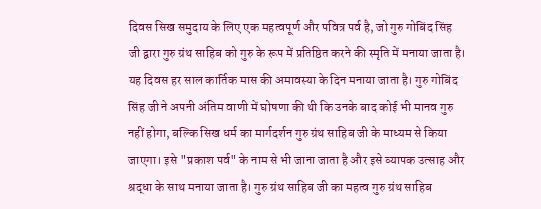दिवस सिख समुदाय के लिए एक महत्वपूर्ण और पवित्र पर्व है, जो गुरु गोबिंद सिंह जी द्वारा गुरु ग्रंथ साहिब को गुरु के रूप में प्रतिष्ठित करने की स्मृति में मनाया जाता है। यह दिवस हर साल कार्तिक मास की अमावस्या के दिन मनाया जाता है। गुरु गोबिंद सिंह जी ने अपनी अंतिम वाणी में घोषणा की थी कि उनके बाद कोई भी मानव गुरु नहीं होगा, बल्कि सिख धर्म का मार्गदर्शन गुरु ग्रंथ साहिब जी के माध्यम से किया जाएगा। इसे "प्रकाश पर्व" के नाम से भी जाना जाता है और इसे व्यापक उत्साह और श्रद्धा के साथ मनाया जाता है। गुरु ग्रंथ साहिब जी का महत्व गुरु ग्रंथ साहिब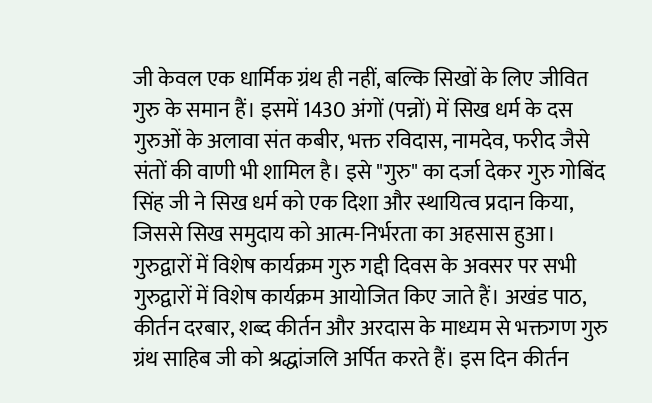जी केवल एक धार्मिक ग्रंथ ही नहीं, बल्कि सिखों के लिए जीवित गुरु के समान हैं। इसमें 1430 अंगों (पन्नों) में सिख धर्म के दस गुरुओं के अलावा संत कबीर, भक्त रविदास, नामदेव, फरीद जैसे संतों की वाणी भी शामिल है। इसे "गुरु" का दर्जा देकर गुरु गोबिंद सिंह जी ने सिख धर्म को एक दिशा और स्थायित्व प्रदान किया, जिससे सिख समुदाय को आत्म-निर्भरता का अहसास हुआ। गुरुद्वारों में विशेष कार्यक्रम गुरु गद्दी दिवस के अवसर पर सभी गुरुद्वारों में विशेष कार्यक्रम आयोजित किए जाते हैं। अखंड पाठ, कीर्तन दरबार, शब्द कीर्तन और अरदास के माध्यम से भक्तगण गुरु ग्रंथ साहिब जी को श्रद्धांजलि अर्पित करते हैं। इस दिन कीर्तन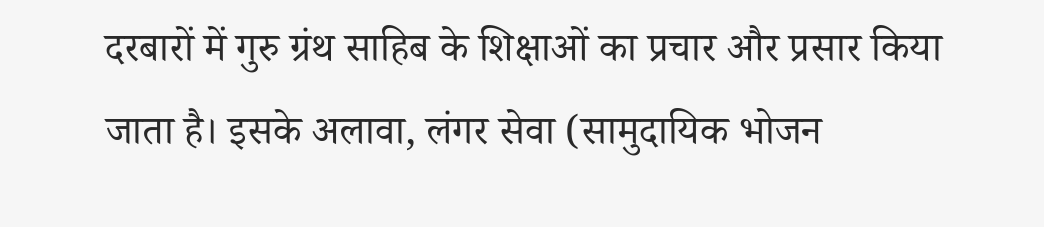दरबारों में गुरु ग्रंथ साहिब के शिक्षाओं का प्रचार और प्रसार किया जाता है। इसके अलावा, लंगर सेवा (सामुदायिक भोजन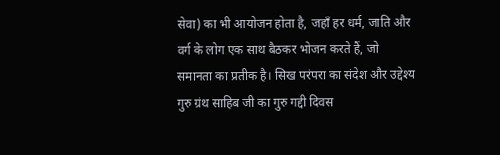सेवा) का भी आयोजन होता है, जहाँ हर धर्म, जाति और वर्ग के लोग एक साथ बैठकर भोजन करते हैं, जो समानता का प्रतीक है। सिख परंपरा का संदेश और उद्देश्य गुरु ग्रंथ साहिब जी का गुरु गद्दी दिवस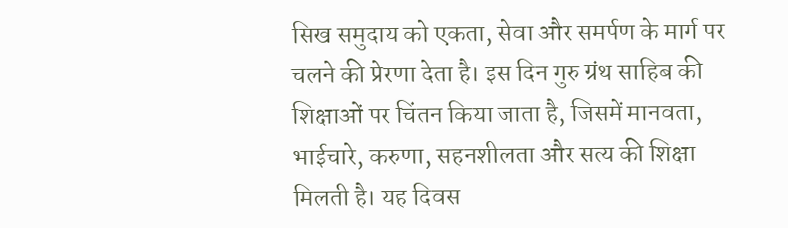सिख समुदाय को एकता, सेवा और समर्पण के मार्ग पर चलने की प्रेरणा देता है। इस दिन गुरु ग्रंथ साहिब की शिक्षाओं पर चिंतन किया जाता है, जिसमें मानवता, भाईचारे, करुणा, सहनशीलता और सत्य की शिक्षा मिलती है। यह दिवस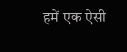हमें एक ऐसी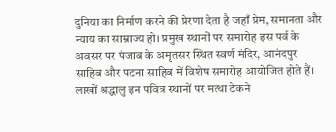दुनिया का निर्माण करने की प्रेरणा देता है जहाँ प्रेम, समानता और न्याय का साम्राज्य हो। प्रमुख स्थानों पर समारोह इस पर्व के अवसर पर पंजाब के अमृतसर स्थित स्वर्ण मंदिर, आनंदपुर साहिब और पटना साहिब में विशेष समारोह आयोजित होते हैं। लाखों श्रद्धालु इन पवित्र स्थानों पर मत्था टेकने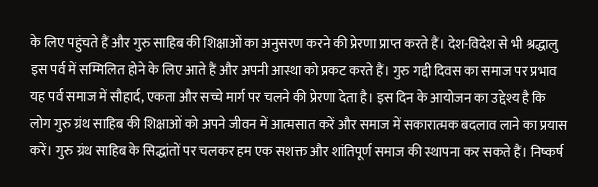के लिए पहुंचते हैं और गुरु साहिब की शिक्षाओं का अनुसरण करने की प्रेरणा प्राप्त करते हैं। देश-विदेश से भी श्रद्धालु इस पर्व में सम्मिलित होने के लिए आते हैं और अपनी आस्था को प्रकट करते हैं। गुरु गद्दी दिवस का समाज पर प्रभाव यह पर्व समाज में सौहार्द, एकता और सच्चे मार्ग पर चलने की प्रेरणा देता है। इस दिन के आयोजन का उद्देश्य है कि लोग गुरु ग्रंथ साहिब की शिक्षाओं को अपने जीवन में आत्मसात करें और समाज में सकारात्मक बदलाव लाने का प्रयास करें। गुरु ग्रंथ साहिब के सिद्धांतों पर चलकर हम एक सशक्त और शांतिपूर्ण समाज की स्थापना कर सकते हैं। निष्कर्ष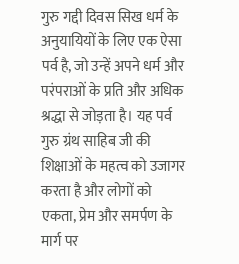गुरु गद्दी दिवस सिख धर्म के अनुयायियों के लिए एक ऐसा पर्व है, जो उन्हें अपने धर्म और परंपराओं के प्रति और अधिक श्रद्धा से जोड़ता है। यह पर्व गुरु ग्रंथ साहिब जी की शिक्षाओं के महत्व को उजागर करता है और लोगों को एकता, प्रेम और समर्पण के मार्ग पर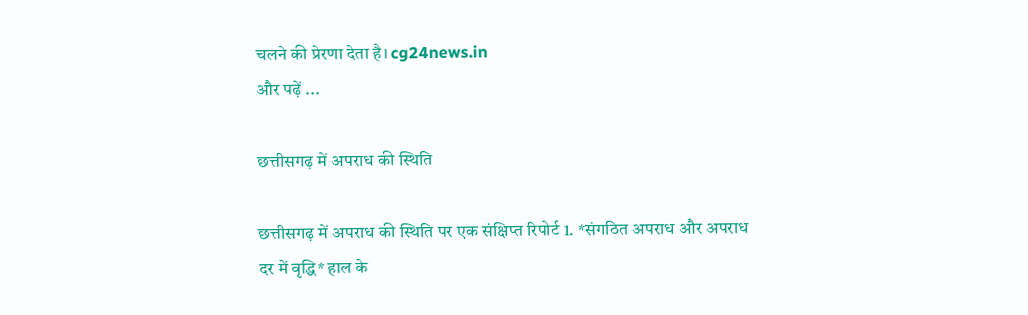चलने की प्रेरणा देता है। cg24news.in
और पढ़ें ...

छत्तीसगढ़ में अपराध की स्थिति

छत्तीसगढ़ में अपराध की स्थिति पर एक संक्षिप्त रिपोर्ट 1. *संगठित अपराध और अपराध दर में वृद्धि* हाल के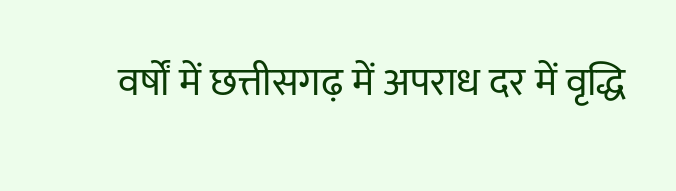वर्षों में छत्तीसगढ़ में अपराध दर में वृद्धि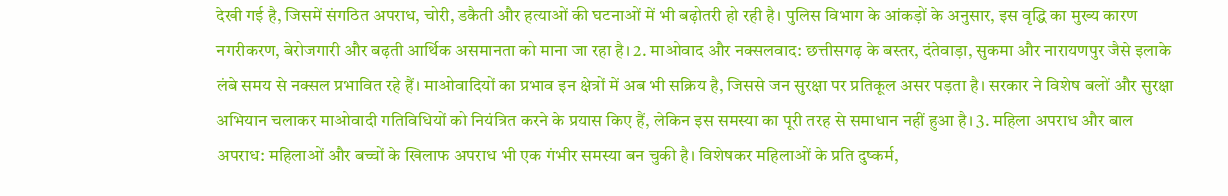देखी गई है, जिसमें संगठित अपराध, चोरी, डकैती और हत्याओं की घटनाओं में भी बढ़ोतरी हो रही है। पुलिस विभाग के आंकड़ों के अनुसार, इस वृद्धि का मुख्य कारण नगरीकरण, बेरोजगारी और बढ़ती आर्थिक असमानता को माना जा रहा है। 2. माओवाद और नक्सलवाद: छत्तीसगढ़ के बस्तर, दंतेवाड़ा, सुकमा और नारायणपुर जैसे इलाके लंबे समय से नक्सल प्रभावित रहे हैं। माओवादियों का प्रभाव इन क्षेत्रों में अब भी सक्रिय है, जिससे जन सुरक्षा पर प्रतिकूल असर पड़ता है। सरकार ने विशेष बलों और सुरक्षा अभियान चलाकर माओवादी गतिविधियों को नियंत्रित करने के प्रयास किए हैं, लेकिन इस समस्या का पूरी तरह से समाधान नहीं हुआ है। 3. महिला अपराध और बाल अपराध: महिलाओं और बच्चों के खिलाफ अपराध भी एक गंभीर समस्या बन चुकी है। विशेषकर महिलाओं के प्रति दुष्कर्म,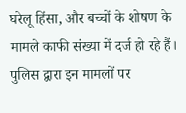घरेलू हिंसा, और बच्चों के शोषण के मामले काफी संख्या में दर्ज हो रहे हैं। पुलिस द्वारा इन मामलों पर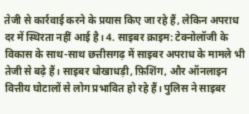तेजी से कार्रवाई करने के प्रयास किए जा रहे हैं, लेकिन अपराध दर में स्थिरता नहीं आई है। 4. साइबर क्राइम: टेक्नोलॉजी के विकास के साथ-साथ छत्तीसगढ़ में साइबर अपराध के मामले भी तेजी से बढ़े हैं। साइबर धोखाधड़ी, फ़िशिंग, और ऑनलाइन वित्तीय घोटालों से लोग प्रभावित हो रहे हैं। पुलिस ने साइबर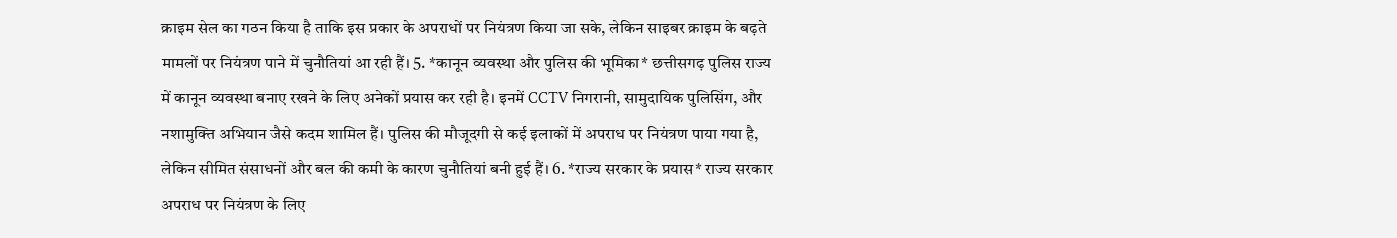क्राइम सेल का गठन किया है ताकि इस प्रकार के अपराधों पर नियंत्रण किया जा सके, लेकिन साइबर क्राइम के बढ़ते मामलों पर नियंत्रण पाने में चुनौतियां आ रही हैं। 5. *कानून व्यवस्था और पुलिस की भूमिका* छत्तीसगढ़ पुलिस राज्य में कानून व्यवस्था बनाए रखने के लिए अनेकों प्रयास कर रही है। इनमें CCTV निगरानी, सामुदायिक पुलिसिंग, और नशामुक्ति अभियान जैसे कदम शामिल हैं। पुलिस की मौजूदगी से कई इलाकों में अपराध पर नियंत्रण पाया गया है, लेकिन सीमित संसाधनों और बल की कमी के कारण चुनौतियां बनी हुई हैं। 6. *राज्य सरकार के प्रयास* राज्य सरकार अपराध पर नियंत्रण के लिए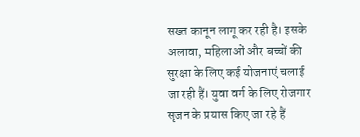सख्त कानून लागू कर रही है। इसके अलावा, महिलाओं और बच्चों की सुरक्षा के लिए कई योजनाएं चलाई जा रही हैं। युवा वर्ग के लिए रोजगार सृजन के प्रयास किए जा रहे हैं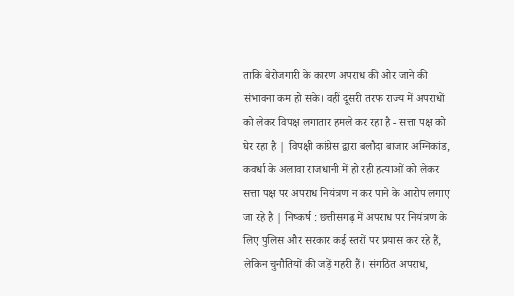ताकि बेरोजगारी के कारण अपराध की ओर जाने की संभावना कम हो सके। वहीं दूसरी तरफ राज्य में अपराधों को लेकर विपक्ष लगातार हमले कर रहा है - सत्ता पक्ष को घेर रहा है | विपक्षी कांग्रेस द्वारा बलौदा बाजार अग्निकांड, कवर्धा के अलावा राजधानी में हो रही हत्याओं को लेकर सत्ता पक्ष पर अपराध नियंत्रण न कर पाने के आरोप लगाए जा रहे है | निष्कर्ष : छत्तीसगढ़ में अपराध पर नियंत्रण के लिए पुलिस और सरकार कई स्तरों पर प्रयास कर रहे हैं, लेकिन चुनौतियों की जड़ें गहरी हैं। संगठित अपराध,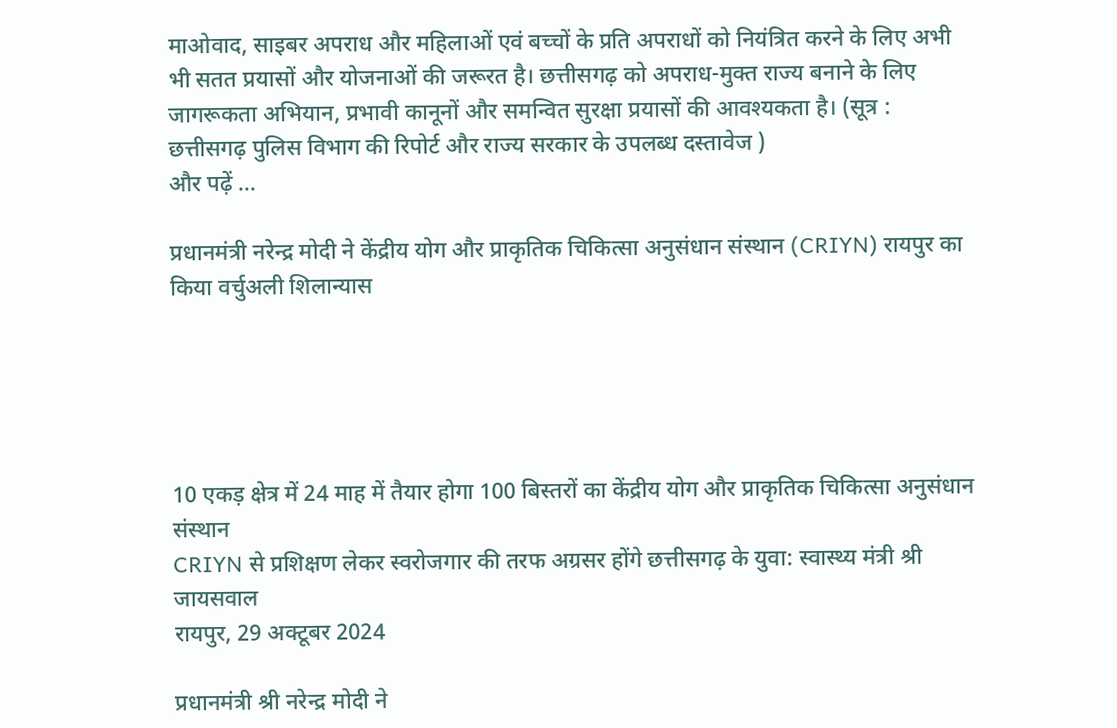माओवाद, साइबर अपराध और महिलाओं एवं बच्चों के प्रति अपराधों को नियंत्रित करने के लिए अभी भी सतत प्रयासों और योजनाओं की जरूरत है। छत्तीसगढ़ को अपराध-मुक्त राज्य बनाने के लिए जागरूकता अभियान, प्रभावी कानूनों और समन्वित सुरक्षा प्रयासों की आवश्यकता है। (सूत्र : छत्तीसगढ़ पुलिस विभाग की रिपोर्ट और राज्य सरकार के उपलब्ध दस्तावेज )
और पढ़ें ...

प्रधानमंत्री नरेन्द्र मोदी ने केंद्रीय योग और प्राकृतिक चिकित्सा अनुसंधान संस्थान (CRIYN) रायपुर का किया वर्चुअली शिलान्यास





10 एकड़ क्षेत्र में 24 माह में तैयार होगा 100 बिस्तरों का केंद्रीय योग और प्राकृतिक चिकित्सा अनुसंधान संस्थान
CRIYN से प्रशिक्षण लेकर स्वरोजगार की तरफ अग्रसर होंगे छत्तीसगढ़ के युवा: स्वास्थ्य मंत्री श्री जायसवाल
रायपुर, 29 अक्टूबर 2024

प्रधानमंत्री श्री नरेन्द्र मोदी ने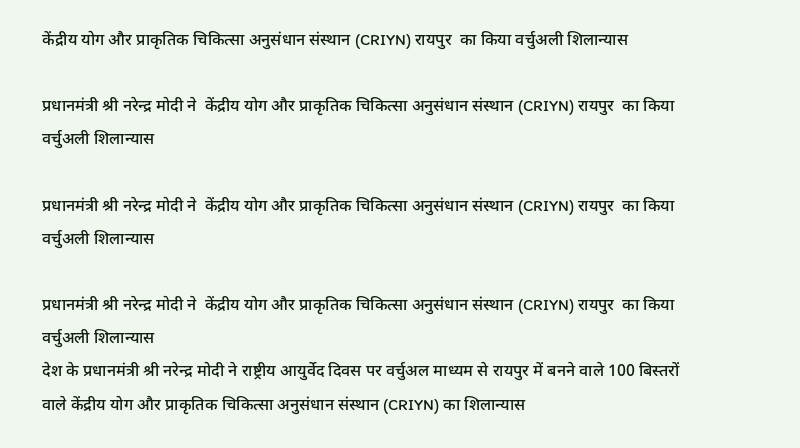केंद्रीय योग और प्राकृतिक चिकित्सा अनुसंधान संस्थान (CRIYN) रायपुर  का किया वर्चुअली शिलान्यास

प्रधानमंत्री श्री नरेन्द्र मोदी ने  केंद्रीय योग और प्राकृतिक चिकित्सा अनुसंधान संस्थान (CRIYN) रायपुर  का किया वर्चुअली शिलान्यास

प्रधानमंत्री श्री नरेन्द्र मोदी ने  केंद्रीय योग और प्राकृतिक चिकित्सा अनुसंधान संस्थान (CRIYN) रायपुर  का किया वर्चुअली शिलान्यास

प्रधानमंत्री श्री नरेन्द्र मोदी ने  केंद्रीय योग और प्राकृतिक चिकित्सा अनुसंधान संस्थान (CRIYN) रायपुर  का किया वर्चुअली शिलान्यास
देश के प्रधानमंत्री श्री नरेन्द्र मोदी ने राष्ट्रीय आयुर्वेद दिवस पर वर्चुअल माध्यम से रायपुर में बनने वाले 100 बिस्तरों वाले केंद्रीय योग और प्राकृतिक चिकित्सा अनुसंधान संस्थान (CRIYN) का शिलान्यास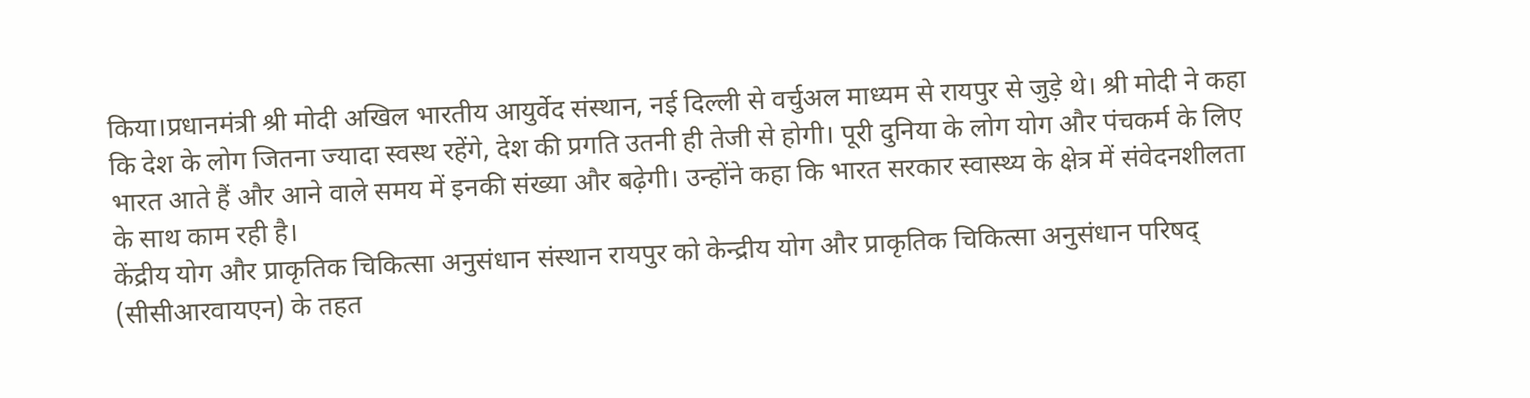किया।प्रधानमंत्री श्री मोदी अखिल भारतीय आयुर्वेद संस्थान, नई दिल्ली से वर्चुअल माध्यम से रायपुर से जुड़े थे। श्री मोदी ने कहा कि देश के लोग जितना ज्यादा स्वस्थ रहेंगे, देश की प्रगति उतनी ही तेजी से होगी। पूरी दुनिया के लोग योग और पंचकर्म के लिए भारत आते हैं और आने वाले समय में इनकी संख्या और बढ़ेगी। उन्होंने कहा कि भारत सरकार स्वास्थ्य के क्षेत्र में संवेदनशीलता के साथ काम रही है।
केंद्रीय योग और प्राकृतिक चिकित्सा अनुसंधान संस्थान रायपुर को केन्द्रीय योग और प्राकृतिक चिकित्सा अनुसंधान परिषद् (सीसीआरवायएन) के तहत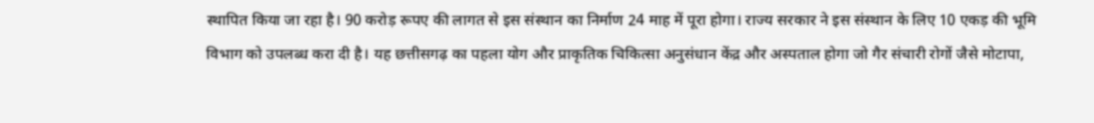स्थापित किया जा रहा है। 90 करोड़ रूपए की लागत से इस संस्थान का निर्माण 24 माह में पूरा होगा। राज्य सरकार ने इस संस्थान के लिए 10 एकड़ की भूमि विभाग को उपलब्ध करा दी है। यह छत्तीसगढ़ का पहला योग और प्राकृतिक चिकित्सा अनुसंधान केंद्र और अस्पताल होगा जो गैर संचारी रोगों जैसे मोटापा,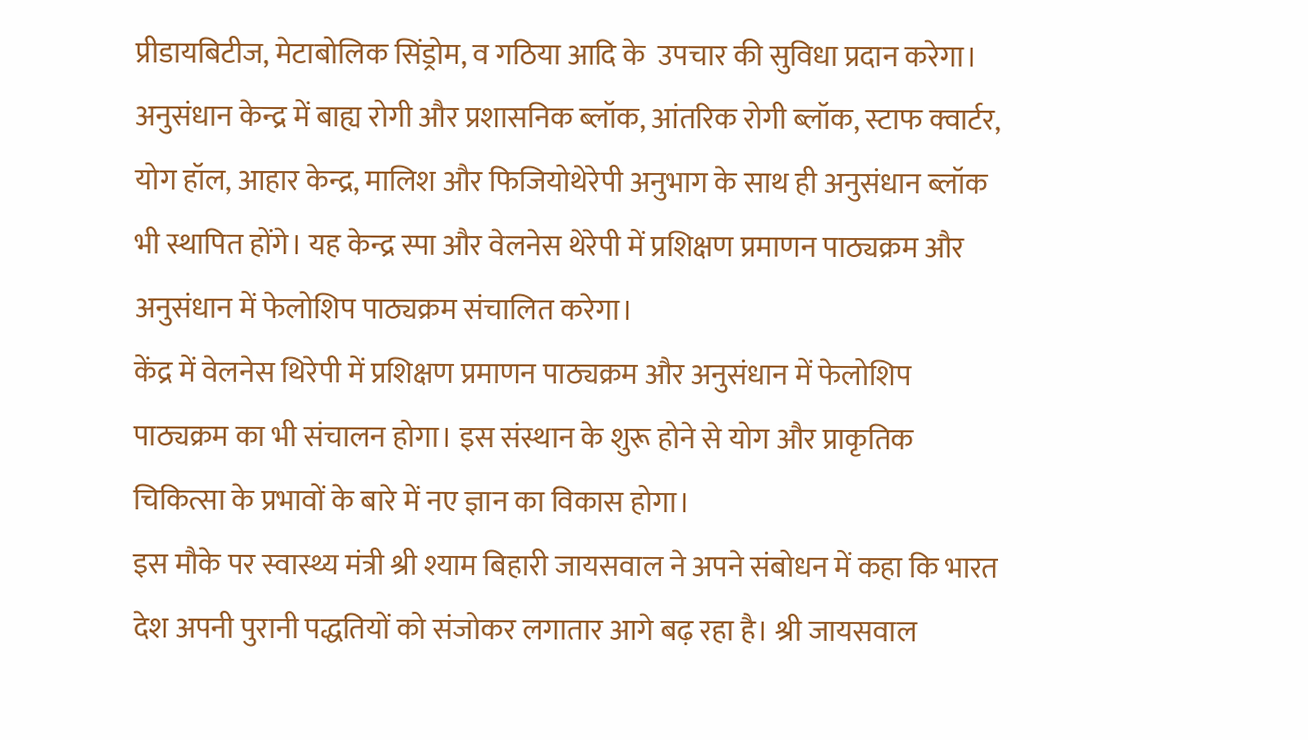प्रीडायबिटीज, मेटाबोलिक सिंड्रोम, व गठिया आदि के  उपचार की सुविधा प्रदान करेगा।
अनुसंधान केन्द्र में बाह्य रोगी और प्रशासनिक ब्लॉक, आंतरिक रोगी ब्लॉक, स्टाफ क्वार्टर, योग हॉल, आहार केन्द्र, मालिश और फिजियोथेरेपी अनुभाग के साथ ही अनुसंधान ब्लॉक भी स्थापित होंगे। यह केन्द्र स्पा और वेलनेस थेरेपी में प्रशिक्षण प्रमाणन पाठ्यक्रम और अनुसंधान में फेलोशिप पाठ्यक्रम संचालित करेगा।
केंद्र में वेलनेस थिरेपी में प्रशिक्षण प्रमाणन पाठ्यक्रम और अनुसंधान में फेलोशिप पाठ्यक्रम का भी संचालन होगा। इस संस्थान के शुरू होने से योग और प्राकृतिक चिकित्सा के प्रभावों के बारे में नए ज्ञान का विकास होगा।
इस मौके पर स्वास्थ्य मंत्री श्री श्याम बिहारी जायसवाल ने अपने संबोधन में कहा कि भारत देश अपनी पुरानी पद्धतियों को संजोकर लगातार आगे बढ़ रहा है। श्री जायसवाल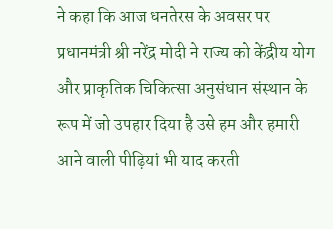ने कहा कि आज धनतेरस के अवसर पर प्रधानमंत्री श्री नरेंद्र मोदी ने राज्य को केंद्रीय योग और प्राकृतिक चिकित्सा अनुसंधान संस्थान के रूप में जो उपहार दिया है उसे हम और हमारी आने वाली पीढ़ियां भी याद करती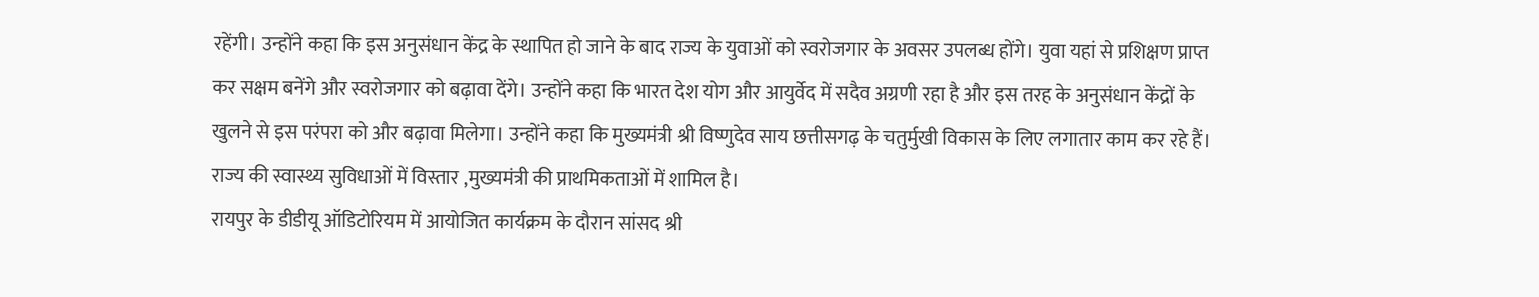रहेंगी। उन्होंने कहा कि इस अनुसंधान केंद्र के स्थापित हो जाने के बाद राज्य के युवाओं को स्वरोजगार के अवसर उपलब्ध होंगे। युवा यहां से प्रशिक्षण प्राप्त कर सक्षम बनेंगे और स्वरोजगार को बढ़ावा देंगे। उन्होंने कहा कि भारत देश योग और आयुर्वेद में सदैव अग्रणी रहा है और इस तरह के अनुसंधान केंद्रों के खुलने से इस परंपरा को और बढ़ावा मिलेगा। उन्होंने कहा कि मुख्यमंत्री श्री विष्णुदेव साय छत्तीसगढ़ के चतुर्मुखी विकास के लिए लगातार काम कर रहे हैं। राज्य की स्वास्थ्य सुविधाओं में विस्तार ,मुख्यमंत्री की प्राथमिकताओं में शामिल है।
रायपुर के डीडीयू ऑडिटोरियम में आयोजित कार्यक्रम के दौरान सांसद श्री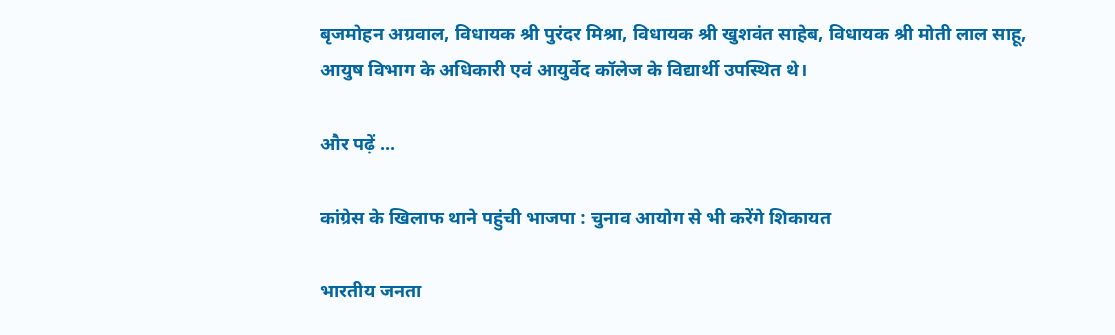बृजमोहन अग्रवाल, विधायक श्री पुरंदर मिश्रा, विधायक श्री खुशवंत साहेब, विधायक श्री मोती लाल साहू, आयुष विभाग के अधिकारी एवं आयुर्वेद कॉलेज के विद्यार्थी उपस्थित थे।

और पढ़ें ...

कांग्रेस के खिलाफ थाने पहुंची भाजपा : चुनाव आयोग से भी करेंगे शिकायत

भारतीय जनता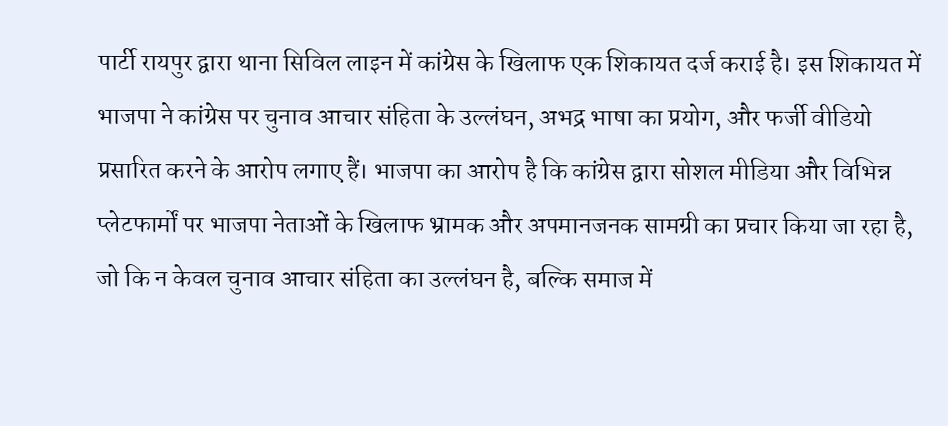पार्टी रायपुर द्वारा थाना सिविल लाइन में कांग्रेस के खिलाफ एक शिकायत दर्ज कराई है। इस शिकायत में भाजपा ने कांग्रेस पर चुनाव आचार संहिता के उल्लंघन, अभद्र भाषा का प्रयोग, और फर्जी वीडियो प्रसारित करने के आरोप लगाए हैं। भाजपा का आरोप है कि कांग्रेस द्वारा सोशल मीडिया और विभिन्न प्लेटफार्मों पर भाजपा नेताओं के खिलाफ भ्रामक और अपमानजनक सामग्री का प्रचार किया जा रहा है, जो कि न केवल चुनाव आचार संहिता का उल्लंघन है, बल्कि समाज में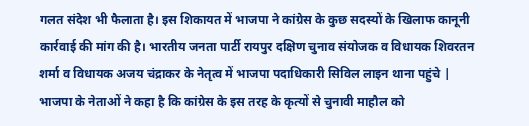गलत संदेश भी फैलाता है। इस शिकायत में भाजपा ने कांग्रेस के कुछ सदस्यों के खिलाफ कानूनी कार्रवाई की मांग की है। भारतीय जनता पार्टी रायपुर दक्षिण चुनाव संयोजक व विधायक शिवरतन शर्मा व विधायक अजय चंद्राकर के नेतृत्व में भाजपा पदाधिकारी सिविल लाइन थाना पहुंचे | भाजपा के नेताओं ने कहा है कि कांग्रेस के इस तरह के कृत्यों से चुनावी माहौल को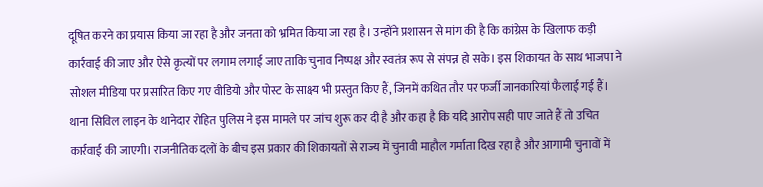दूषित करने का प्रयास किया जा रहा है और जनता को भ्रमित किया जा रहा है। उन्होंने प्रशासन से मांग की है कि कांग्रेस के खिलाफ कड़ी कार्रवाई की जाए और ऐसे कृत्यों पर लगाम लगाई जाए ताकि चुनाव निष्पक्ष और स्वतंत्र रूप से संपन्न हो सके। इस शिकायत के साथ भाजपा ने सोशल मीडिया पर प्रसारित किए गए वीडियो और पोस्ट के साक्ष्य भी प्रस्तुत किए हैं, जिनमें कथित तौर पर फर्जी जानकारियां फैलाई गई हैं। थाना सिविल लाइन के थानेदार रोहित पुलिस ने इस मामले पर जांच शुरू कर दी है और कहा है कि यदि आरोप सही पाए जाते हैं तो उचित कार्रवाई की जाएगी। राजनीतिक दलों के बीच इस प्रकार की शिकायतों से राज्य में चुनावी माहौल गर्माता दिख रहा है और आगामी चुनावों में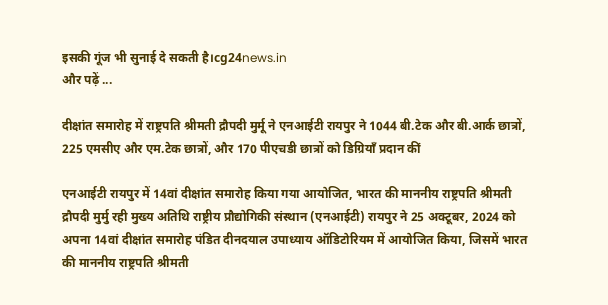इसकी गूंज भी सुनाई दे सकती है।cg24news.in
और पढ़ें ...

दीक्षांत समारोह में राष्ट्रपति श्रीमती द्रौपदी मुर्मू ने एनआईटी रायपुर ने 1044 बी.टेक और बी.आर्क छात्रों, 225 एमसीए और एम.टेक छात्रों, और 170 पीएचडी छात्रों को डिग्रियाँ प्रदान कीं

एनआईटी रायपुर में 14वां दीक्षांत समारोह किया गया आयोजित, भारत की माननीय राष्ट्रपति श्रीमती द्रौपदी मुर्मु रही मुख्य अतिथि राष्ट्रीय प्रौद्योगिकी संस्थान (एनआईटी) रायपुर ने 25 अक्टूबर, 2024 को अपना 14वां दीक्षांत समारोह पंडित दीनदयाल उपाध्याय ऑडिटोरियम में आयोजित किया, जिसमें भारत की माननीय राष्ट्रपति श्रीमती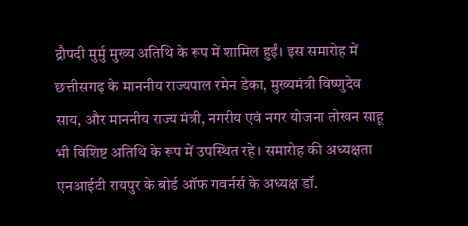द्रौपदी मुर्मु मुख्य अतिथि के रूप में शामिल हुईं। इस समारोह में छत्तीसगढ़ के माननीय राज्यपाल रमेन डेका, मुख्यमंत्री विष्णुदेव साय, और माननीय राज्य मंत्री, नगरीय एवं नगर योजना तोखन साहू भी विशिष्ट अतिथि के रूप में उपस्थित रहे। समारोह की अध्यक्षता एनआईटी रायपुर के बोर्ड ऑफ गवर्नर्स के अध्यक्ष डॉ.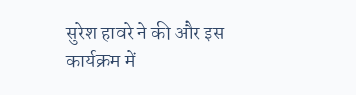सुरेश हावरे ने की और इस कार्यक्रम में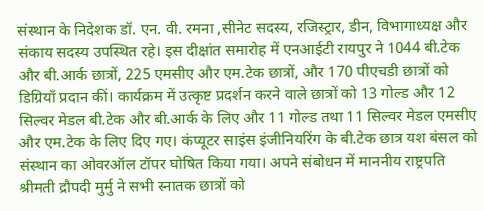संस्थान के निदेशक डॉ. एन. वी. रमना ,सीनेट सदस्य, रजिस्ट्रार, डीन, विभागाध्यक्ष और संकाय सदस्य उपस्थित रहे। इस दीक्षांत समारोह में एनआईटी रायपुर ने 1044 बी.टेक और बी.आर्क छात्रों, 225 एमसीए और एम.टेक छात्रों, और 170 पीएचडी छात्रों को डिग्रियाँ प्रदान कीं। कार्यक्रम में उत्कृष्ट प्रदर्शन करने वाले छात्रों को 13 गोल्ड और 12 सिल्वर मेडल बी.टेक और बी.आर्क के लिए और 11 गोल्ड तथा 11 सिल्वर मेडल एमसीए और एम.टेक के लिए दिए गए। कंप्यूटर साइंस इंजीनियरिंग के बी.टेक छात्र यश बंसल को संस्थान का ओवरऑल टॉपर घोषित किया गया। अपने संबोधन में माननीय राष्ट्रपति श्रीमती द्रौपदी मुर्मु ने सभी स्नातक छात्रों को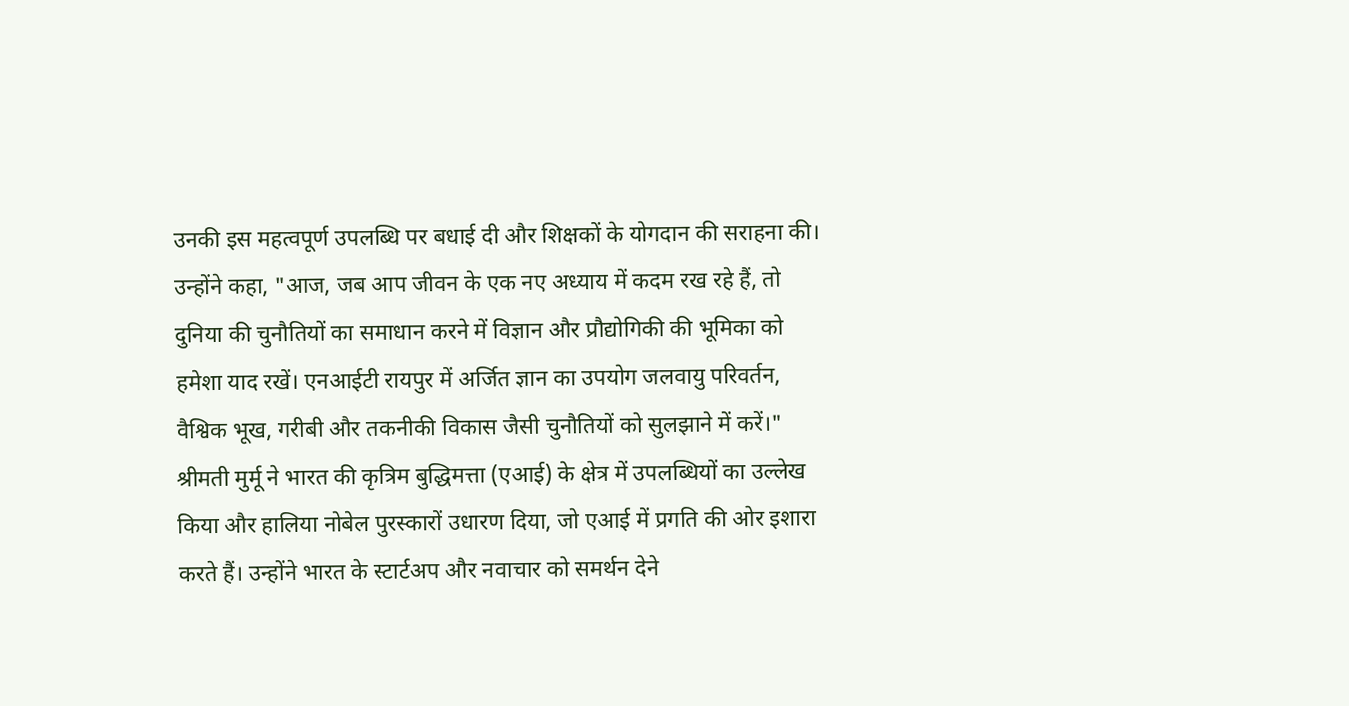उनकी इस महत्वपूर्ण उपलब्धि पर बधाई दी और शिक्षकों के योगदान की सराहना की। उन्होंने कहा, "आज, जब आप जीवन के एक नए अध्याय में कदम रख रहे हैं, तो दुनिया की चुनौतियों का समाधान करने में विज्ञान और प्रौद्योगिकी की भूमिका को हमेशा याद रखें। एनआईटी रायपुर में अर्जित ज्ञान का उपयोग जलवायु परिवर्तन, वैश्विक भूख, गरीबी और तकनीकी विकास जैसी चुनौतियों को सुलझाने में करें।" श्रीमती मुर्मू ने भारत की कृत्रिम बुद्धिमत्ता (एआई) के क्षेत्र में उपलब्धियों का उल्लेख किया और हालिया नोबेल पुरस्कारों उधारण दिया, जो एआई में प्रगति की ओर इशारा करते हैं। उन्होंने भारत के स्टार्टअप और नवाचार को समर्थन देने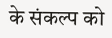के संकल्प को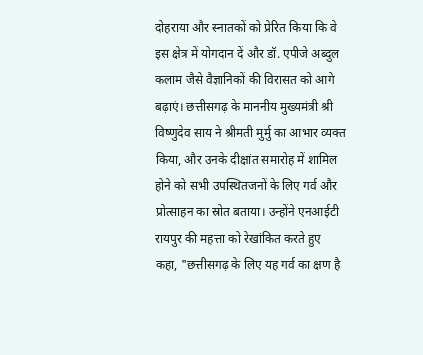दोहराया और स्नातकों को प्रेरित किया कि वे इस क्षेत्र में योगदान दें और डॉ. एपीजे अब्दुल कलाम जैसे वैज्ञानिकों की विरासत को आगे बढ़ाएं। छत्तीसगढ़ के माननीय मुख्यमंत्री श्री विष्णुदेव साय ने श्रीमती मुर्मु का आभार व्यक्त किया, और उनके दीक्षांत समारोह में शामिल होने को सभी उपस्थितजनों के लिए गर्व और प्रोत्साहन का स्रोत बताया। उन्होंने एनआईटी रायपुर की महत्ता को रेखांकित करते हुए कहा, "छत्तीसगढ़ के लिए यह गर्व का क्षण है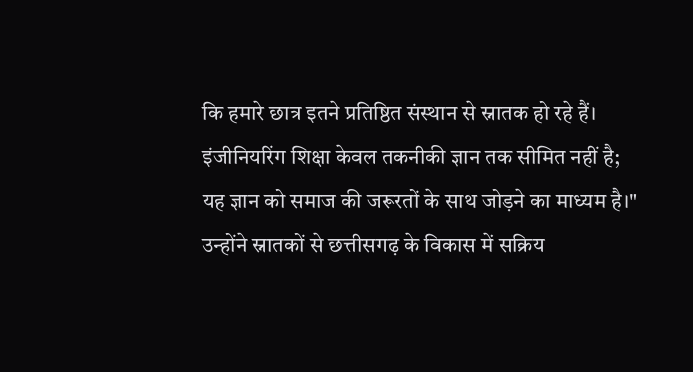कि हमारे छात्र इतने प्रतिष्ठित संस्थान से स्नातक हो रहे हैं। इंजीनियरिंग शिक्षा केवल तकनीकी ज्ञान तक सीमित नहीं है; यह ज्ञान को समाज की जरूरतों के साथ जोड़ने का माध्यम है।" उन्होंने स्नातकों से छत्तीसगढ़ के विकास में सक्रिय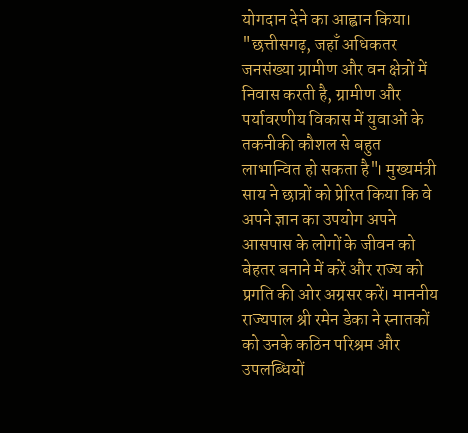योगदान देने का आह्वान किया। "छत्तीसगढ़, जहाँ अधिकतर जनसंख्या ग्रामीण और वन क्षेत्रों में निवास करती है, ग्रामीण और पर्यावरणीय विकास में युवाओं के तकनीकी कौशल से बहुत लाभान्वित हो सकता है"। मुख्यमंत्री साय ने छात्रों को प्रेरित किया कि वे अपने ज्ञान का उपयोग अपने आसपास के लोगों के जीवन को बेहतर बनाने में करें और राज्य को प्रगति की ओर अग्रसर करें। माननीय राज्यपाल श्री रमेन डेका ने स्नातकों को उनके कठिन परिश्रम और उपलब्धियों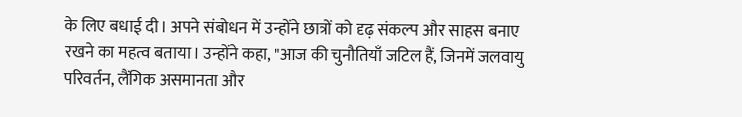के लिए बधाई दी। अपने संबोधन में उन्होंने छात्रों को दृढ़ संकल्प और साहस बनाए रखने का महत्व बताया। उन्होंने कहा, "आज की चुनौतियाँ जटिल हैं, जिनमें जलवायु परिवर्तन, लैंगिक असमानता और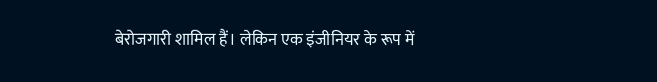बेरोजगारी शामिल हैं। लेकिन एक इंजीनियर के रूप में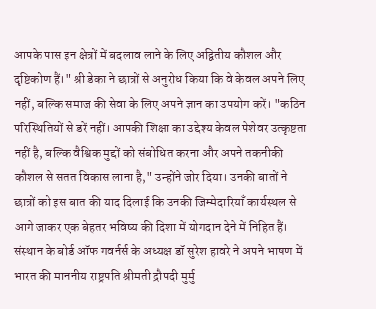आपके पास इन क्षेत्रों में बदलाव लाने के लिए अद्वितीय कौशल और दृष्टिकोण हैं।" श्री डेका ने छात्रों से अनुरोध किया कि वे केवल अपने लिए नहीं, बल्कि समाज की सेवा के लिए अपने ज्ञान का उपयोग करें। "कठिन परिस्थितियों से डरें नहीं। आपकी शिक्षा का उद्देश्य केवल पेशेवर उत्कृष्टता नहीं है, बल्कि वैश्विक मुद्दों को संबोधित करना और अपने तकनीकी कौशल से सतत विकास लाना है," उन्होंने जोर दिया। उनकी बातों ने छात्रों को इस बात की याद दिलाई कि उनकी जिम्मेदारियाँ कार्यस्थल से आगे जाकर एक बेहतर भविष्य की दिशा में योगदान देने में निहित हैं। संस्थान के बोर्ड ऑफ गवर्नर्स के अध्यक्ष डॉ सुरेश हावरे ने अपने भाषण में भारत की माननीय राष्ट्रपति श्रीमती द्रौपदी मुर्मु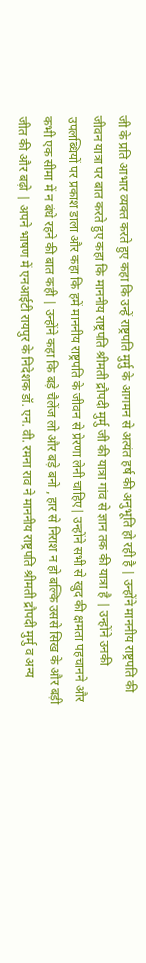जी के प्रति आभार व्यक्त करते हुए कहा कि उन्हें राष्ट्रपति मुर्मु के आगमन से अत्यंत हर्ष की अनुभूति हो रही है | उन्होंने माननीय राष्ट्रपति की जीवन यात्रा पर बात करते हुए कहा कि माननीय राष्ट्रपति श्रीमती द्रौपदी मुर्मु जी की यात्रा गांव से ज्ञान तक की यात्रा है | उन्होंने उनकी उपलब्धियों पर प्रकाश डाला और कहा कि हमें माननीय राष्ट्रपति के जीवन से प्रेरणा लेनी चाहिए| उन्होंने सभी से खुद की क्षमता पहचानने और कभी एक सीमा में न बंधे रहने की बात कही | उन्होंने कहा कि बड़े चैलेंज लो और बड़े बनो , हार से निराश न हो बल्कि उससे सिख के और बड़ी जीत की और बढ़ो | अपने भाषण में एनआईटी रायपुर के निदेशक डॉ. एन. वी. रमना राव ने माननीय राष्ट्रपति श्रीमती द्रौपदी मुर्मु व अन्य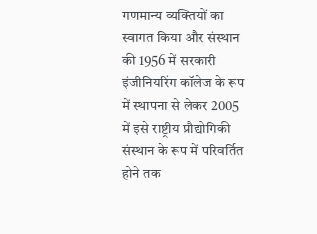गणमान्य व्यक्तियों का स्वागत किया और संस्थान की 1956 में सरकारी इंजीनियरिंग कॉलेज के रूप में स्थापना से लेकर 2005 में इसे राष्ट्रीय प्रौद्योगिकी संस्थान के रूप में परिवर्तित होने तक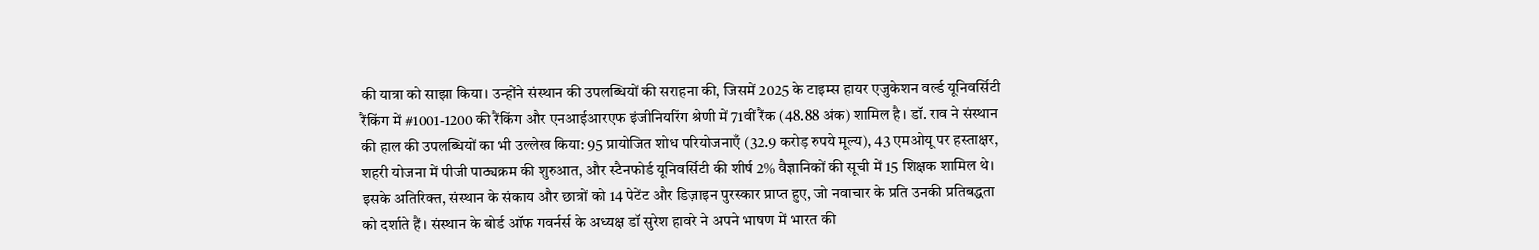की यात्रा को साझा किया। उन्होंने संस्थान की उपलब्धियों की सराहना की, जिसमें 2025 के टाइम्स हायर एजुकेशन वर्ल्ड यूनिवर्सिटी रैंकिंग में #1001-1200 की रैंकिंग और एनआईआरएफ इंजीनियरिंग श्रेणी में 71वीं रैंक (48.88 अंक) शामिल है। डॉ. राव ने संस्थान की हाल की उपलब्धियों का भी उल्लेख किया: 95 प्रायोजित शोध परियोजनाएँ (32.9 करोड़ रुपये मूल्य), 43 एमओयू पर हस्ताक्षर, शहरी योजना में पीजी पाठ्यक्रम की शुरुआत, और स्टैनफोर्ड यूनिवर्सिटी की शीर्ष 2% वैज्ञानिकों की सूची में 15 शिक्षक शामिल थे। इसके अतिरिक्त, संस्थान के संकाय और छात्रों को 14 पेटेंट और डिज़ाइन पुरस्कार प्राप्त हुए, जो नवाचार के प्रति उनकी प्रतिबद्धता को दर्शाते हैं। संस्थान के बोर्ड ऑफ गवर्नर्स के अध्यक्ष डॉ सुरेश हावरे ने अपने भाषण में भारत की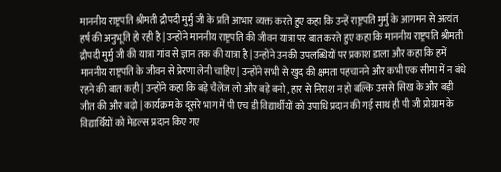माननीय राष्ट्रपति श्रीमती द्रौपदी मुर्मु जी के प्रति आभार व्यक्त करते हुए कहा कि उन्हें राष्ट्रपति मुर्मु के आगमन से अत्यंत हर्ष की अनुभूति हो रही है | उन्होंने माननीय राष्ट्रपति की जीवन यात्रा पर बात करते हुए कहा कि माननीय राष्ट्रपति श्रीमती द्रौपदी मुर्मु जी की यात्रा गांव से ज्ञान तक की यात्रा है | उन्होंने उनकी उपलब्धियों पर प्रकाश डाला और कहा कि हमें माननीय राष्ट्रपति के जीवन से प्रेरणा लेनी चाहिए| उन्होंने सभी से खुद की क्षमता पहचानने और कभी एक सीमा में न बंधे रहने की बात कही | उन्होंने कहा कि बड़े चैलेंज लो और बड़े बनो , हार से निराश न हो बल्कि उससे सिख के और बड़ी जीत की और बढ़ो | कार्यक्रम के दूसरे भाग में पी एच डी विद्यार्थीयों को उपाधि प्रदान की गई साथ ही पी जी प्रोग्राम के विद्यार्थियों को मेडल्स प्रदान किए गए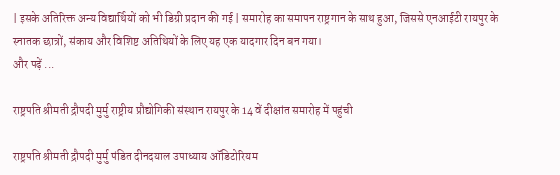| इसके अतिरिक्त अन्य विद्यार्थियों को भी डिग्री प्रदान की गई | समारोह का समापन राष्ट्रगान के साथ हुआ, जिससे एनआईटी रायपुर के स्नातक छात्रों, संकाय और विशिष्ट अतिथियों के लिए यह एक यादगार दिन बन गया।
और पढ़ें ...

राष्ट्रपति श्रीमती द्रौपदी मुर्मु राष्ट्रीय प्रौद्योगिकी संस्थान रायपुर के 14 वें दीक्षांत समारोह में पहुंची

राष्ट्रपति श्रीमती द्रौपदी मुर्मु पंडित दीनदयाल उपाध्याय ऑडिटोरियम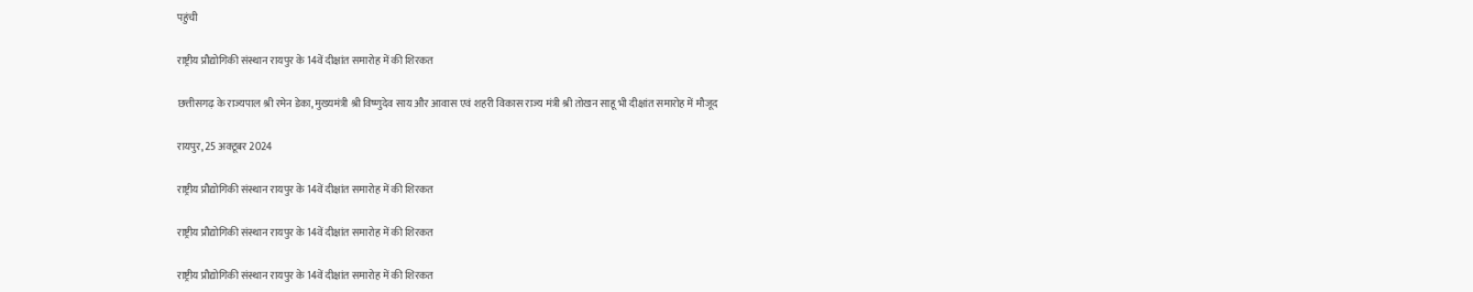पहुंची

राष्ट्रीय प्रौद्योगिकी संस्थान रायपुर के 14वें दीक्षांत समारोह में की शिरकत

छत्तीसगढ़ के राज्यपाल श्री रमेन डेका, मुख्यमंत्री श्री विष्णुदेव साय और आवास एवं शहरी विकास राज्य मंत्री श्री तोखन साहू भी दीक्षांत समारोह में मौजूद

रायपुर, 25 अक्टूबर 2024

राष्ट्रीय प्रौद्योगिकी संस्थान रायपुर के 14वें दीक्षांत समारोह में की शिरकत

राष्ट्रीय प्रौद्योगिकी संस्थान रायपुर के 14वें दीक्षांत समारोह में की शिरकत

राष्ट्रीय प्रौद्योगिकी संस्थान रायपुर के 14वें दीक्षांत समारोह में की शिरकत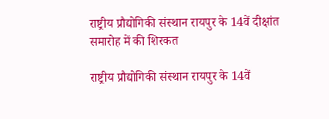राष्ट्रीय प्रौद्योगिकी संस्थान रायपुर के 14वें दीक्षांत समारोह में की शिरकत

राष्ट्रीय प्रौद्योगिकी संस्थान रायपुर के 14वें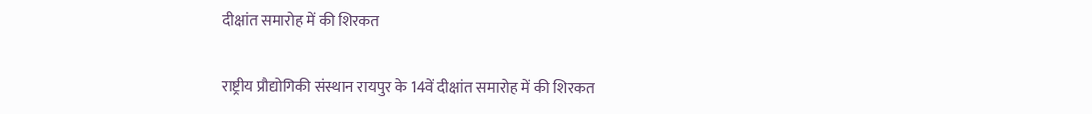दीक्षांत समारोह में की शिरकत

राष्ट्रीय प्रौद्योगिकी संस्थान रायपुर के 14वें दीक्षांत समारोह में की शिरकत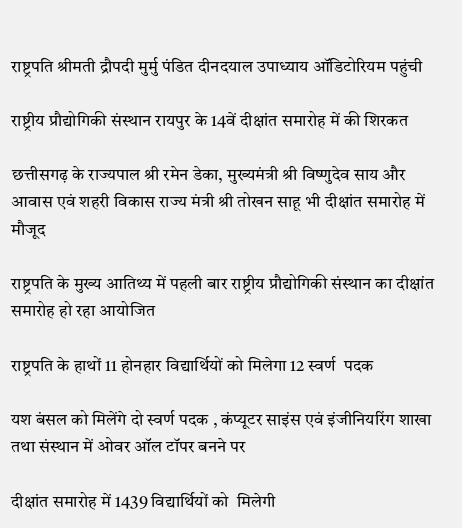राष्ट्रपति श्रीमती द्रौपदी मुर्मु पंडित दीनदयाल उपाध्याय ऑडिटोरियम पहुंची

राष्ट्रीय प्रौद्योगिकी संस्थान रायपुर के 14वें दीक्षांत समारोह में की शिरकत

छत्तीसगढ़ के राज्यपाल श्री रमेन डेका, मुख्यमंत्री श्री विष्णुदेव साय और आवास एवं शहरी विकास राज्य मंत्री श्री तोखन साहू भी दीक्षांत समारोह में मौजूद

राष्ट्रपति के मुख्य आतिथ्य में पहली बार राष्ट्रीय प्रौद्योगिकी संस्थान का दीक्षांत समारोह हो रहा आयोजित

राष्ट्रपति के हाथों 11 होनहार विद्यार्थियों को मिलेगा 12 स्वर्ण  पदक

यश बंसल को मिलेंगे दो स्वर्ण पदक , कंप्यूटर साइंस एवं इंजीनियरिंग शाखा तथा संस्थान में ओवर ऑल टॉपर बनने पर

दीक्षांत समारोह में 1439 विद्यार्थियों को  मिलेगी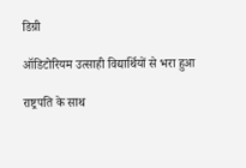डिग्री

ऑडिटोरियम उत्साही विद्यार्थियों से भरा हुआ

राष्ट्रपति के साथ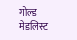गोल्ड मेडलिस्ट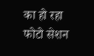का हो रहा फोटो सेशन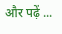और पढ़ें ...